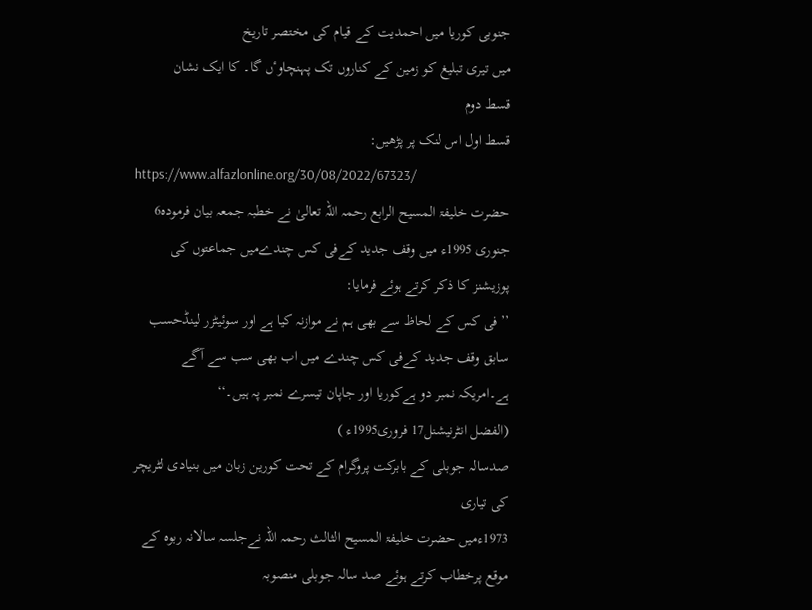جنوبی کوریا میں احمدیت کے قیام کی مختصر تاریخ
میں تیری تبلیغ کو زمین کے کناروں تک پہنچاوٴں گا۔ کا ایک نشان
قسط دوم
قسط اول اس لنک پر پڑھیں:
https://www.alfazlonline.org/30/08/2022/67323/
حضرت خلیفۃ المسیح الرابع رحمہ اللہ تعالیٰ نے خطبہ جمعہ بیان فرمودہ6 جنوری 1995ء میں وقف جدید کےفی کس چندےمیں جماعتوں کی پوزیشنز کا ذکر کرتے ہوئے فرمایا:
’’فی کس کے لحاظ سے بھی ہم نے موازنہ کیا ہے اور سوئیٹزر لینڈحسب سابق وقف جدید کےفی کس چندے میں اب بھی سب سے آگے ہے۔امریکہ نمبر دو ہےکوریا اور جاپان تیسرے نمبر پہ ہیں۔‘‘
(الفضل انٹرنیشنل17 فروری1995ء )
صدسالہ جوبلی کے بابرکت پروگرام کے تحت کورین زبان میں بنیادی لٹریچر کی تیاری
1973ءمیں حضرت خلیفۃ المسیح الثالث رحمہ اللہ نےجلسہ سالانہ ربوہ کے موقع پرخطاب کرتے ہوئے صد سالہ جوبلی منصوبہ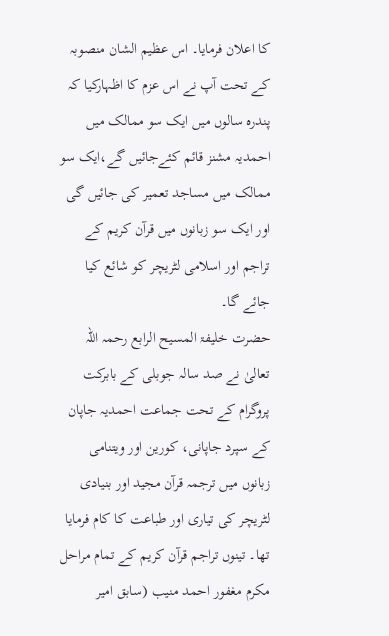کا اعلان فرمایا۔ اس عظیم الشان منصوبہ کے تحت آپ نے اس عزم کا اظہارکیا کہ پندرہ سالوں میں ایک سو ممالک میں احمدیہ مشنز قائم کئےجائیں گے،ایک سو ممالک میں مساجد تعمیر کی جائیں گی اور ایک سو زبانوں میں قرآن کریم کے تراجم اور اسلامی لٹریچر کو شائع کیا جائے گا۔
حضرت خلیفۃ المسیح الرابع رحمہ اللہ تعالیٰ نے صد سالہ جوبلی کے بابرکت پروگرام کے تحت جماعت احمدیہ جاپان کے سپرد جاپانی، کورین اور ویتنامی زبانوں میں ترجمہ قرآن مجید اور بنیادی لٹریچر کی تیاری اور طباعت کا کام فرمایا تھا۔ تینوں تراجم قرآن کریم کے تمام مراحل مکرم مغفور احمد منیب (سابق امیر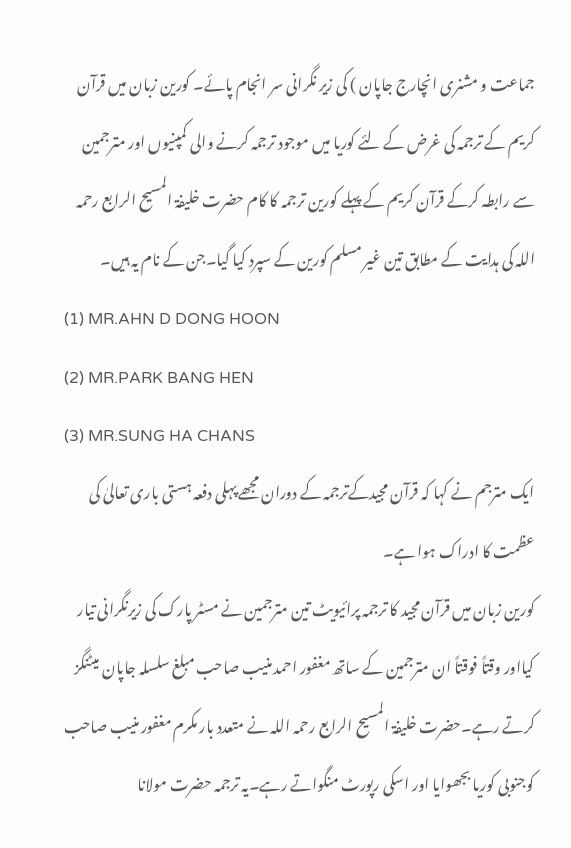جماعت و مشنری انچارج جاپان ) کی زیر نگرانی سر انجام پائے۔ کورین زبان میں قرآن کریم کے ترجمہ کی غرض کے لئے کوریا میں موجود ترجمہ کرنے والی کمپنیوں اور مترجمین سے رابطہ کرکے قرآن کریم کے پہلے کورین ترجمہ کا کام حضرت خلیفۃ المسیح الرابع رحمہ اللہ کی ہدایت کے مطابق تین غیر مسلم کورین کے سپرد کیا گیا۔جن کے نام یہ ہیں۔
(1) MR.AHN D DONG HOON
(2) MR.PARK BANG HEN
(3) MR.SUNG HA CHANS
ایک مترجم نے کہا کہ قرآن مجیدکےترجمہ کے دوران مجھے پہلی دفعہ ہستی باری تعالیٰ کی عظمت کا ادراک ہوا ہے۔
کورین زبان میں قرآن مجید کا ترجمہ پرائیویٹ تین مترجمین نے مسٹر پارک کی زیرنگرانی تیار کیااور وقتاً فوقتاً ان مترجمین کے ساتھ مغفور احمد منیب صاحب مبلغ سلسلہ جاپان میٹنگز کرتے رہے۔حضرت خلیفۃ المسیح الرابع رحمہ اللہ نے متعدد بار مکرم مغفور منیب صاحب کوجنوبی کوریا بجھوایا اور اسکی رپورٹ منگواتے رہے۔یہ ترجمہ حضرت مولانا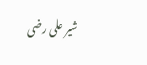شیر علی رضی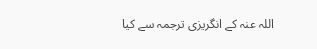اللہ عنہ کے انگریزی ترجمہ سے کیا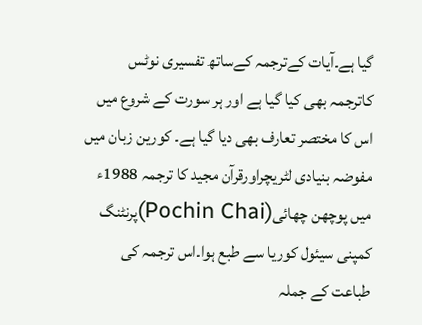گیا ہے۔آیات کےترجمہ کےساتھ تفسیری نوٹس کاترجمہ بھی کیا گیا ہے اور ہر سورت کے شروع میں اس کا مختصر تعارف بھی دیا گیا ہے۔ کورین زبان میں مفوضہ بنیادی لٹریچراورقرآن مجید کا ترجمہ 1988ء میں پوچھن چھائی(Pochin Chai)پرنٹنگ کمپنی سیئول کوریا سے طبع ہوا۔اس ترجمہ کی طباعت کے جملہ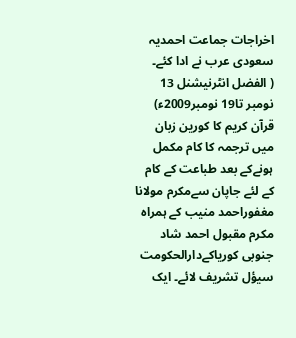اخراجات جماعت احمدیہ سعودی عرب نے ادا کئے۔
( الفضل انٹرنیشنل 13 نومبر تا19 نومبر2009ء)
قرآن کریم کا کورین زبان میں ترجمہ کا کام مکمل ہونےکے بعد طباعت کے کام کے لئے جاپان سےمکرم مولانا مغفوراحمد منیب کے ہمراہ مکرم مقبول احمد شاد جنوبی کوریاکےدارالحکومت سیؤل تشریف لائے۔ ایک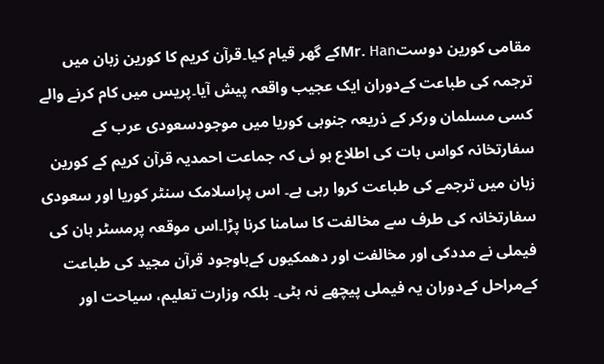مقامی کورین دوستMr. Hanکے گھر قیام کیا۔قرآن کریم کا کورین زبان میں ترجمہ کی طباعت کےدوران ایک عجیب واقعہ پیش آیا۔پریس میں کام کرنے والے کسی مسلمان ورکر کے ذریعہ جنوبی کوریا میں موجودسعودی عرب کے سفارتخانہ کواس بات کی اطلاع ہو ئی کہ جماعت احمدیہ قرآن کریم کے کورین زبان میں ترجمے کی طباعت کروا رہی ہے۔ اس پراسلامک سنٹر کوریا اور سعودی سفارتخانہ کی طرف سے مخالفت کا سامنا کرنا پڑا۔اس موقعہ پرمسٹر ہان کی فیملی نے مددکی اور مخالفت اور دھمکیوں کےباوجود قرآن مجید کی طباعت کےمراحل کےدوران یہ فیملی پیچھے نہ ہٹی۔ بلکہ وزارت تعلیم، سیاحت اور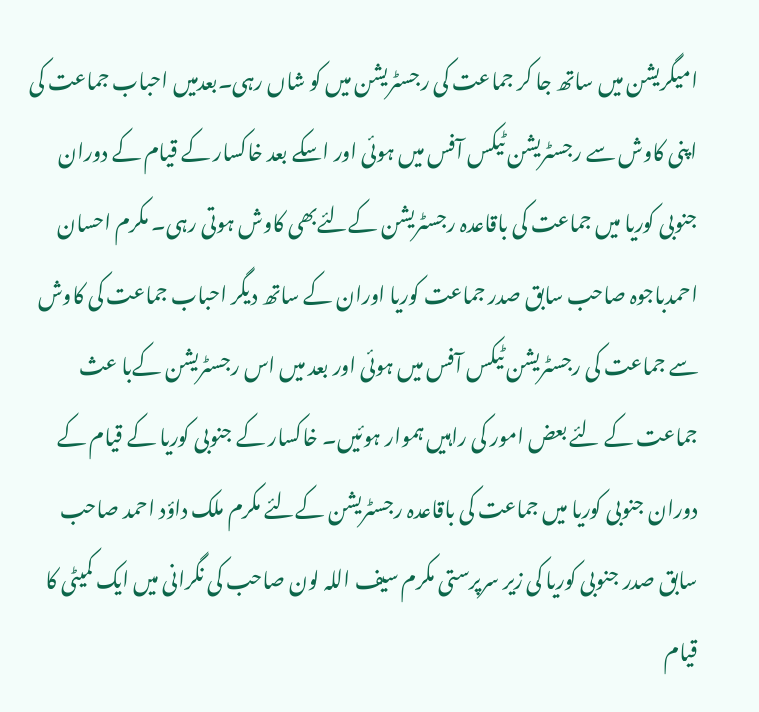امیگریشن میں ساتھ جا کر جماعت کی رجسٹریشن میں کو شاں رہی۔بعدمیں احباب جماعت کی اپنی کاوش سے رجسٹریشن ٹیکس آفس میں ہوئی اور اسکے بعد خاکسار کے قیام کے دوران جنوبی کوریا میں جماعت کی باقاعدہ رجسٹریشن کےلئےبھی کاوش ہوتی رہی۔ مکرم احسان احمدباجوہ صاحب سابق صدر جماعت کوریا اوران کے ساتھ دیگر احباب جماعت کی کاوش سے جماعت کی رجسٹریشن ٹیکس آفس میں ہوئی اور بعد میں اس رجسٹریشن کےبا عث جماعت کے لئے بعض امور کی راہیں ہموار ہوئیں۔ خاکسار کے جنوبی کوریا کے قیام کے دوران جنوبی کوریا میں جماعت کی باقاعدہ رجسٹریشن کےلئے مکرم ملک داؤد احمد صاحب سابق صدر جنوبی کوریا کی زیر سرپرستی مکرم سیف اللہ لون صاحب کی نگرانی میں ایک کمیٹی کا قیام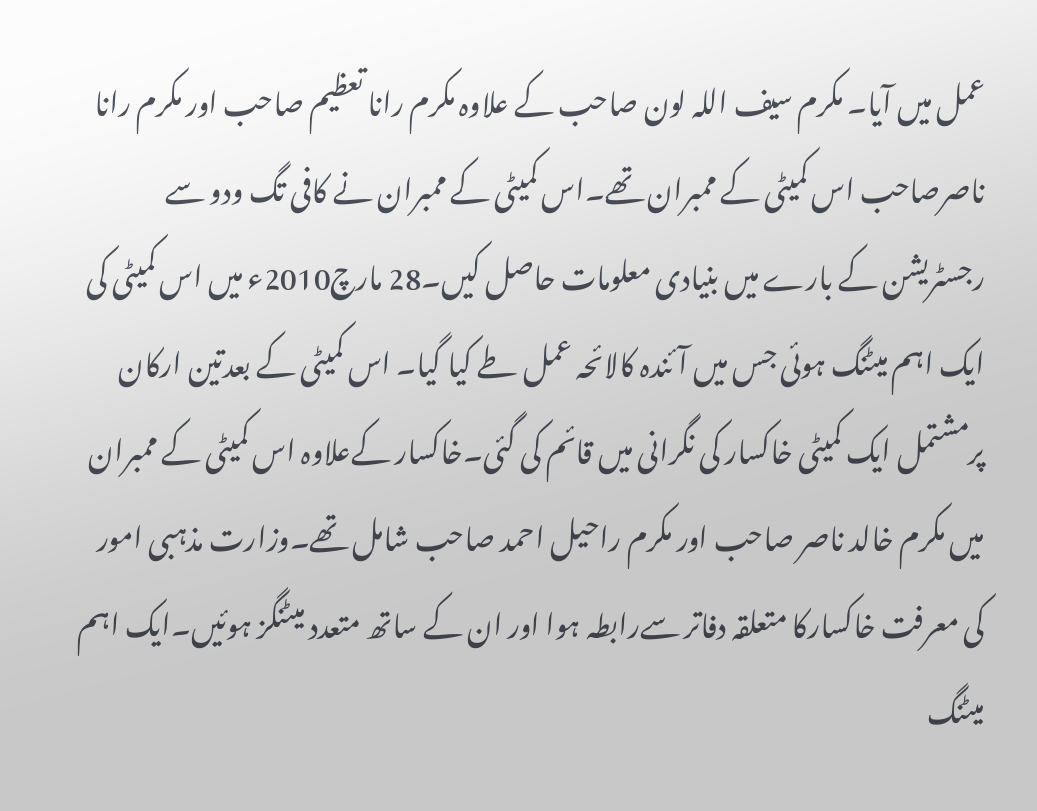عمل میں آیا۔ مکرم سیف اللہ لون صاحب کے علاوہ مکرم رانا تعظیم صاحب اور مکرم رانا ناصرصاحب اس کمیٹی کے ممبران تھے۔اس کمیٹی کے ممبران نے کافی تگ ودو سے رجسٹریشن کے بارے میں بنیادی معلومات حاصل کیں۔28 مارچ2010ء میں اس کمیٹی کی ایک اہم میٹنگ ہوئی جس میں آئندہ کالائحہ عمل طے کیا گیا۔ اس کمیٹی کے بعدتین ارکان پرمشتمل ایک کمیٹی خاکسار کی نگرانی میں قائم کی گئی۔خاکسار کےعلاوہ اس کمیٹی کے ممبران میں مکرم خالد ناصر صاحب اور مکرم راحیل احمد صاحب شامل تھے۔وزارت مذہبی امور کی معرفت خاکسارکا متعلقہ دفاتر سےرابطہ ہوا اور ان کے ساتھ متعدد میٹنگز ہوئیں۔ایک اہم میٹنگ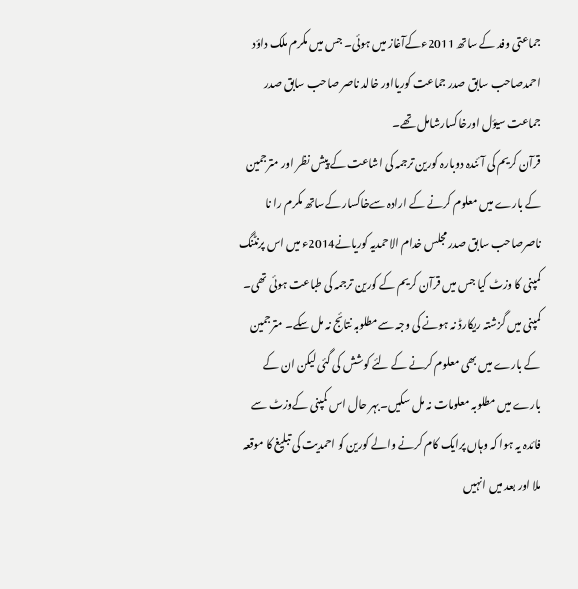جماعتی وفد کے ساتھ 2011ءکےآغاز میں ہوئی۔ جس میں مکرم ملک داؤد احمدصاحب سابق صدر جماعت کوریااور خالد ناصر صاحب سابق صدر جماعت سیؤل اورخاکسارشامل تھے۔
قرآن کریم کی آئندہ دوبارہ کورین ترجمہ کی اشاعت کے پیش نظر اور مترجمین کے بارے میں معلوم کرنے کے ارادہ سےخاکسار کےساتھ مکرم را نا ناصرصاحب سابق صدر مجلس خدام الاحمدیہ کوریانے2014ء میں اس پرنٹنگ کمپنی کا وزٹ کیا جس میں قرآن کریم کے کورین ترجمہ کی طباعت ہوئی تھی۔ کمپنی میں گزشتہ ریکارڈ نہ ہونے کی وجہ سےمطلوبہ نتائج نہ مل سکے۔ مترجمین کے بارے میں بھی معلوم کرنے کے لئے کوشش کی گئی لیکن ان کے بارے میں مطلوبہ معلومات نہ مل سکیں۔بہر حال اس کمپنی کےوزٹ سے فائدہ یہ ہوا کہ وہاں پرایک کام کرنے والے کورین کو احمدیت کی تبلیغ کا موقعہ ملا اور بعد میں انہیں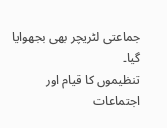جماعتی لٹریچر بھی بجھوایا گیا۔
تنظیموں کا قیام اور اجتماعات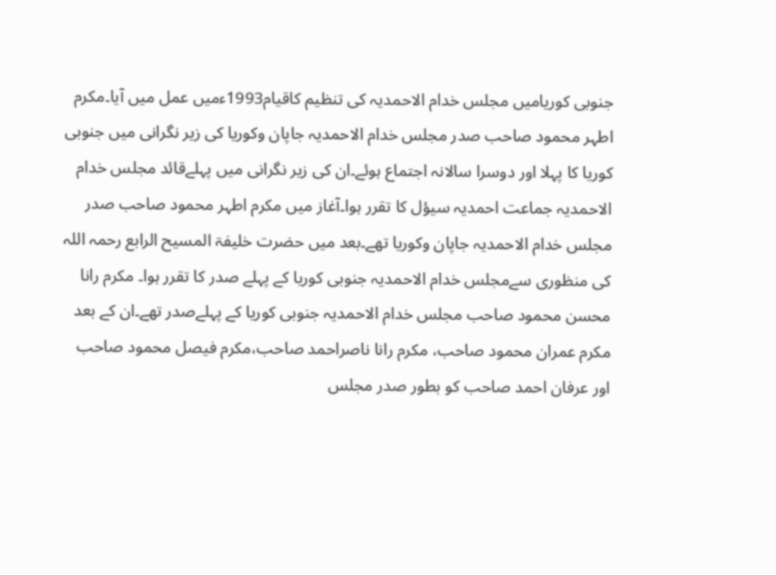جنوبی کوریامیں مجلس خدام الاحمدیہ کی تنظیم کاقیام1993ءمیں عمل میں آیا۔مکرم اطہر محمود صاحب صدر مجلس خدام الاحمدیہ جاپان وکوریا کی زیر نگرانی میں جنوبی کوریا کا پہلا اور دوسرا سالانہ اجتماع ہوئے۔ان کی زیر نگرانی میں پہلےقائد مجلس خدام الاحمدیہ جماعت احمدیہ سیؤل کا تقرر ہوا۔آغاز میں مکرم اطہر محمود صاحب صدر مجلس خدام الاحمدیہ جاپان وکوریا تھے۔بعد میں حضرت خلیفۃ المسیح الرابع رحمہ اللہ کی منظوری سےمجلس خدام الاحمدیہ جنوبی کوریا کے پہلے صدر کا تقرر ہوا۔ مکرم رانا محسن محمود صاحب مجلس خدام الاحمدیہ جنوبی کوریا کے پہلےصدر تھے۔ان کے بعد مکرم عمران محمود صاحب، مکرم رانا ناصراحمد صاحب،مکرم فیصل محمود صاحب اور عرفان احمد صاحب کو بطور صدر مجلس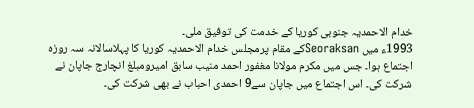خدام الاحمدیہ جنوبی کوریا کے خدمت کی توفیق ملی۔
1993ء میں Seoraksanکے مقام پرمجلس خدام الاحمدیہ کوریا کا پہلاسالانہ سہ روزہ اجتماع ہوا۔ جس میں مکرم مولانا مغفور احمد منیب سابق امیرومبلغ انچارج جاپان نے شرکت کی۔ اس اجتماع میں جاپان سے9 احمدی احباب نے بھی شرکت کی۔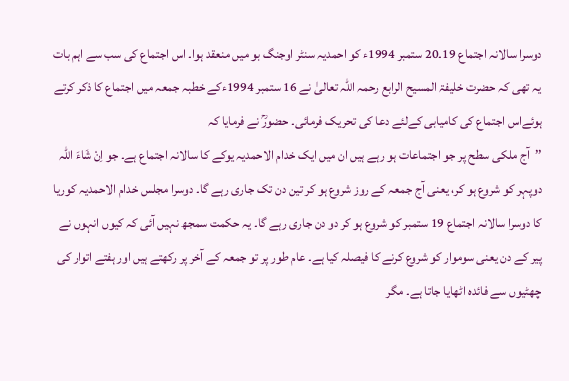دوسرا سالانہ اجتماع 19۔20 ستمبر 1994ء کو احمدیہ سنٹر اوجنگ بو میں منعقد ہوا۔ اس اجتماع کی سب سے اہم بات یہ تھی کہ حضرت خلیفۃ المسیح الرابع رحمہ اللہ تعالیٰ نے 16 ستمبر 1994ءکے خطبہ جمعہ میں اجتماع کا ذکر کرتے ہوئےاس اجتماع کی کامیابی کےلئے دعا کی تحریک فرمائی۔ حضورؒ نے فرمایا کہ
’’آج ملکی سطح پر جو اجتماعات ہو رہے ہیں ان میں ایک خدام الاحمدیہ یوکے کا سالانہ اجتماع ہے۔ جو اِنْ شَاءَ اللّٰہ دوپہر کو شروع ہو کر، یعنی آج جمعہ کے روز شروع ہو کر تین دن تک جاری رہے گا۔ دوسرا مجلس خدام الاحمدیہ کوریا کا دوسرا سالانہ اجتماع 19 ستمبر کو شروع ہو کر دو دن جاری رہے گا۔ یہ حکمت سمجھ نہیں آئی کہ کیوں انہوں نے پیر کے دن یعنی سوموار کو شروع کرنے کا فیصلہ کیا ہے۔ عام طور پر تو جمعہ کے آخر پر رکھتے ہیں اور ہفتے اتوار کی چھٹیوں سے فائدہ اٹھایا جاتا ہے۔ مگر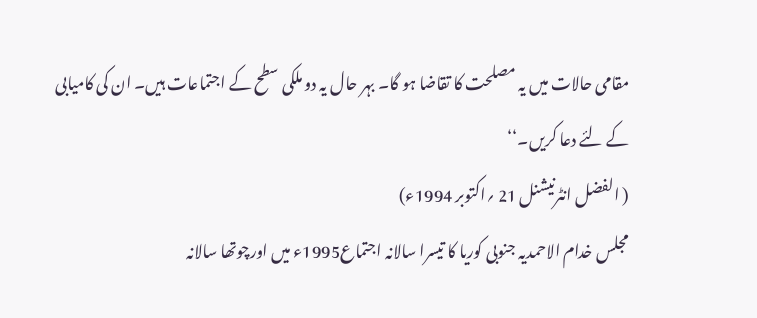مقامی حالات میں یہ مصلحت کا تقاضا ہو گا۔ بہر حال یہ دو ملکی سطح کے اجتماعات ہیں۔ ان کی کامیابی کے لئے دعا کریں۔‘‘
( الفضل انٹرنیشنل 21 ؍اکتوبر 1994ء)
مجلس خدام الاحمدیہ جنوبی کوریا کا تیسرا سالانہ اجتماع1995ء میں اورچوتھا سالانہ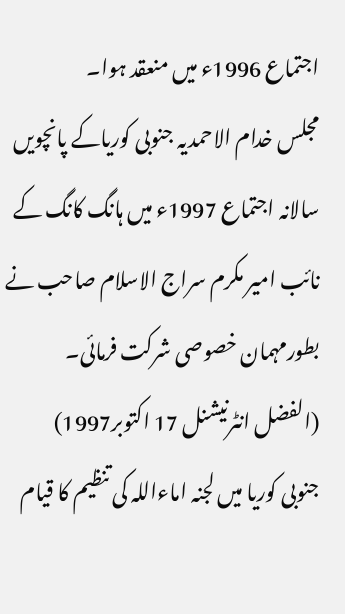اجتماع 1996ء میں منعقد ہوا۔
مجلس خدام الاحمدیہ جنوبی کوریاکے پانچویں سالانہ اجتماع 1997ء میں ہانگ کانگ کے نائب امیر مکرم سراج الاسلام صاحب نے بطورمہمان خصوصی شرکت فرمائی۔
(الفضل انٹرنیشنل 17 اکتوبر1997)
جنوبی کوریا میں لجنہ اماءاللہ کی تنظیم کا قیام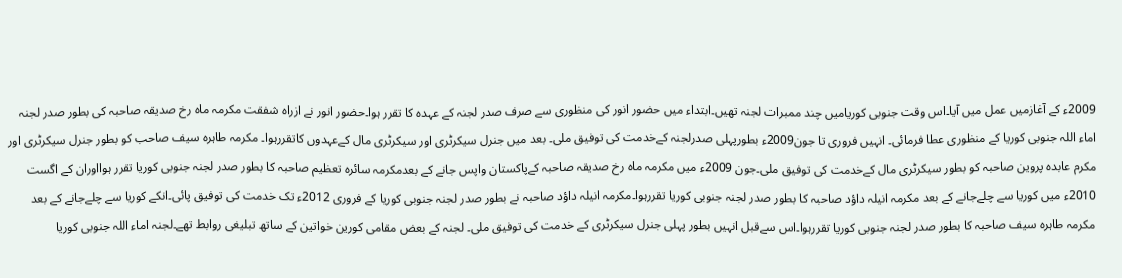2009ء کے آغازمیں عمل میں آیا۔اس وقت جنوبی کوریامیں چند ممبرات لجنہ تھیں۔ابتداء میں حضور انور کی منظوری سے صرف صدر لجنہ کے عہدہ کا تقرر ہوا۔حضور انور نے ازراہ شفقت مکرمہ ماہ رخ صدیقہ صاحبہ کی بطور صدر لجنہ اماء اللہ جنوبی کوریا کے منظوری عطا فرمائی۔ انہیں فروری تا جون2009ء بطورپہلی صدرلجنہ کےخدمت کی توفیق ملی۔ بعد میں جنرل سیکرٹری اور سیکرٹری مال کےعہدوں کاتقررہوا۔ مکرمہ طاہرہ سیف صاحب کو بطور جنرل سیکرٹری اور مکرم عابدہ پروین صاحبہ کو بطور سیکرٹری مال کےخدمت کی توفیق ملی۔جون 2009ء میں مکرمہ ماہ رخ صدیقہ صاحبہ کےپاکستان واپس جانے کے بعدمکرمہ سائرہ تعظیم صاحبہ کا بطور صدر لجنہ جنوبی کوریا تقرر ہوااوران کے اگست 2010ء میں کوریا سے چلےجانے کے بعد مکرمہ انیلہ داؤد صاحبہ کا بطور صدر لجنہ جنوبی کوریا تقررہوا۔مکرمہ انیلہ داؤد صاحبہ نے بطور صدر لجنہ جنوبی کوریا کے فروری 2012ء تک خدمت کی توفیق پائی۔انکے کوریا سے چلےجانے کے بعد مکرمہ طاہرہ سیف صاحبہ کا بطور صدر لجنہ جنوبی کوریا تقررہوا۔اس سےقبل انہیں بطور پہلی جنرل سیکرٹری کے خدمت کی توفیق ملی۔ لجنہ کے بعض مقامی کورین خواتین کے ساتھ تبلیغی روابط تھے۔لجنہ اماء اللہ جنوبی کوریا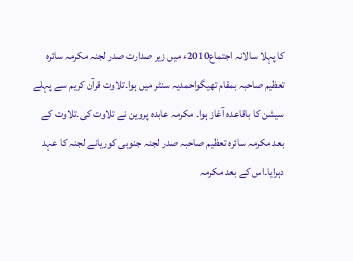کا پہلا سالانہ اجتماع2010ء میں زیر صدارت صدر لجنہ مکرمہ سائرہ تعظیم صاحبہ بمقام تھیگواحمدیہ سنٹر میں ہوا۔تلاوت قرآن کریم سے پہلے سیشن کا باقاعدہ آغاز ہوا۔ مکرمہ عابدہ پروین نے تلاوت کی۔تلاوت کے بعد مکرمہ سائرہ تعظیم صاحبہ صدر لجنہ جنوبی کوریانے لجنہ کا عہد دہرایا۔اس کے بعد مکرمہ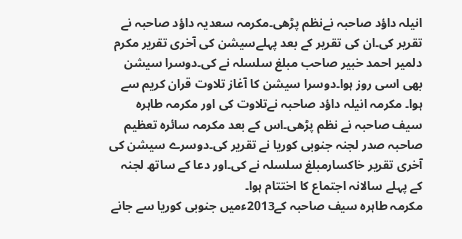انیلہ داؤد صاحبہ نےنظم پڑھی۔مکرمہ سعدیہ داؤد صاحبہ نے تقریر کی۔ان کی تقریر کے بعد پہلےسیشن کی آخری تقریر مکرم دلمیر احمد خبیر صاحب مبلغ سلسلہ نے کی۔دوسرا سیشن بھی اسی روز ہوا۔دوسرا سیشن کا آغاز تلاوت قران کریم سے ہوا۔ مکرمہ انیلہ داؤد صاحبہ نےتلاوت کی اور مکرمہ طاہرہ سیف صاحبہ نے نظم پڑھی۔اس کے بعد مکرمہ سائرہ تعظیم صاحبہ صدر لجنہ جنوبی کوریا نے تقریر کی۔دوسرے سیشن کی آخری تقریر خاکسارمبلغ سلسلہ نے کی۔اور دعا کے ساتھ لجنہ کے پہلے سالانہ اجتماع کا اختتام ہوا۔
مکرمہ طاہرہ سیف صاحبہ کے2013ءمیں جنوبی کوریا سے جانے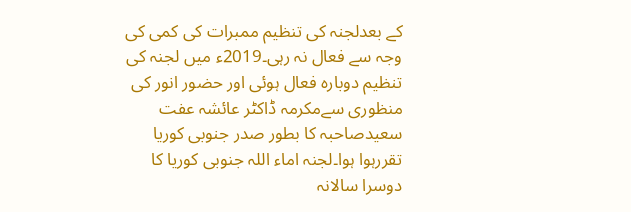کے بعدلجنہ کی تنظیم ممبرات کی کمی کی وجہ سے فعال نہ رہی۔2019ء میں لجنہ کی تنظیم دوبارہ فعال ہوئی اور حضور انور کی منظوری سےمکرمہ ڈاکٹر عائشہ عفت سعیدصاحبہ کا بطور صدر جنوبی کوریا تقررہوا ہوا۔لجنہ اماء اللہ جنوبی کوریا کا دوسرا سالانہ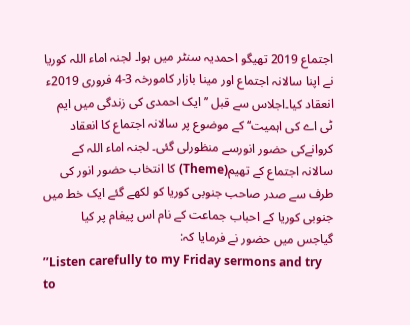اجتماع 2019 تھیگو احمدیہ سنٹر میں ہوا۔ لجنہ اماء اللہ کوریا نے اپنا سالانہ اجتماع اور مینا بازار کامورخہ 3-4 فروری 2019ء انعقاد کیا۔اجلاس سے قبل ’’ایک احمدی کی زندگی میں ایم ٹی اے کی اہمیت‘‘ کے موضوع پر سالانہ اجتماع کا انعقاد کروانےکی حضور انورسے منظورلی گئی۔ لجنہ اماء اللہ کے سالانہ اجتماع کے تھیم(Theme) کا انتخاب حضور انور کی طرف سے صدر صاحب جنوبی کوریا کو لکھے گئے ایک خط میں جنوبی کوریا کے احباب جماعت کے نام اس پیغام پر کیا گیاجس میں حضور نے فرمایا کہ:
’’Listen carefully to my Friday sermons and try to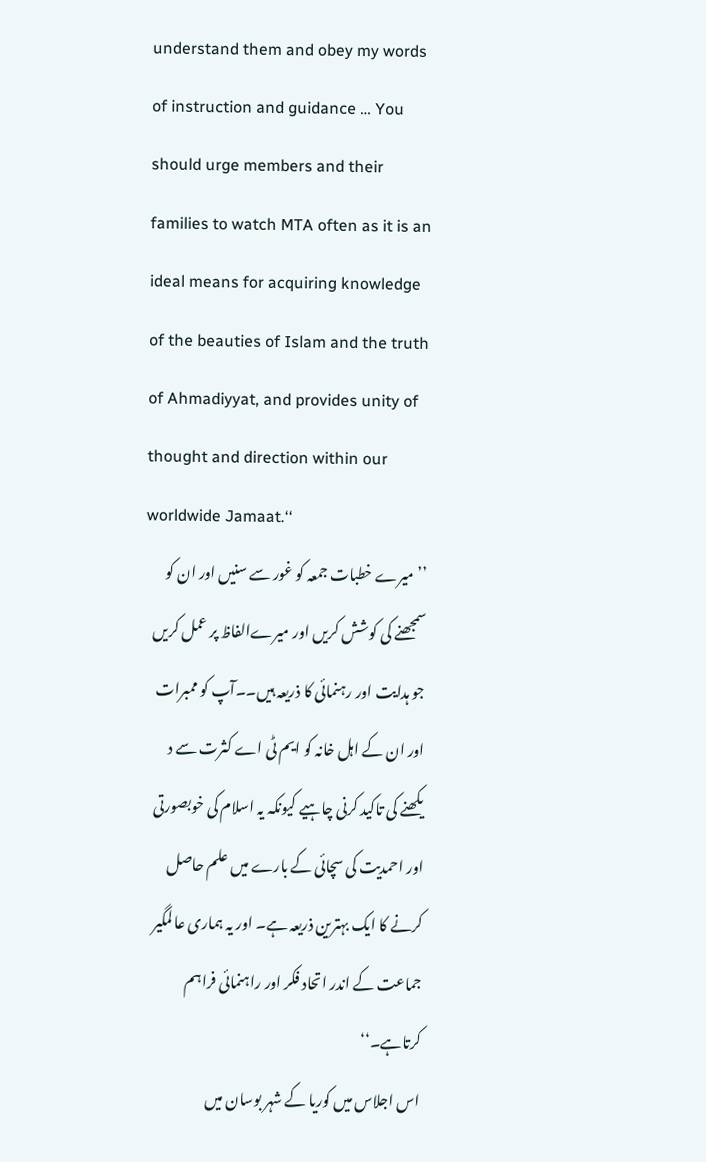understand them and obey my words of instruction and guidance … You should urge members and their families to watch MTA often as it is an ideal means for acquiring knowledge of the beauties of Islam and the truth of Ahmadiyyat, and provides unity of thought and direction within our worldwide Jamaat.‘‘
’’میرے خطبات جمعہ کو غور سے سنیں اور ان کو سمجھنے کی کوشش کریں اور میرےالفاظ پر عمل کریں جو ہدایت اور رہنمائی کا ذریعہ ہیں۔۔آپ کو ممبرات اور ان کے اہل خانہ کو ایم ٹی اے کثرت سے د یکھنے کی تاکید کرنی چاہیے کیونکہ یہ اسلام کی خوبصورتی اور احمدیت کی سچائی کے بارے میں علم حاصل کرنے کا ایک بہترین ذریعہ ہے۔ اور یہ ہماری عا لمگیر جماعت کے اندر اتحاد فکر اور راہنمائی فراہم کرتاہے۔‘‘
اس اجلاس میں کوریا کے شہر بوسان میں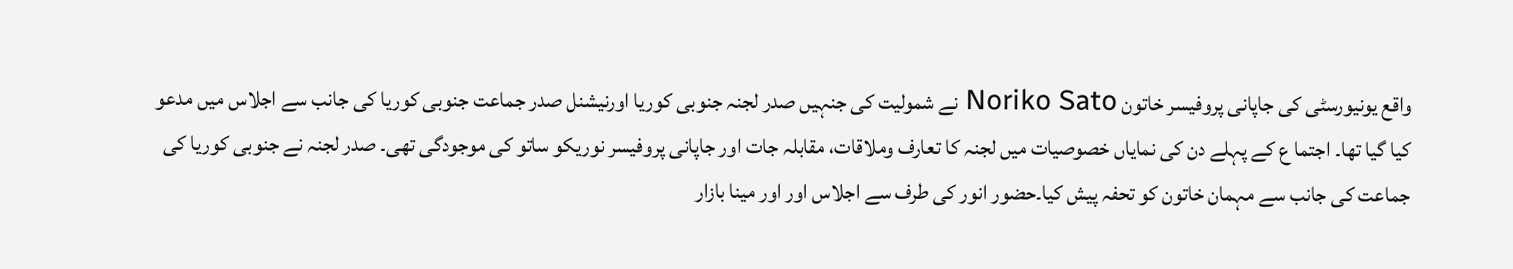واقع یونیورسٹی کی جاپانی پروفیسر خاتون Noriko Sato نے شمولیت کی جنہیں صدر لجنہ جنوبی کوریا اورنیشنل صدر جماعت جنوبی کوریا کی جانب سے اجلاس میں مدعو کیا گیا تھا۔ اجتما ع کے پہلے دن کی نمایاں خصوصیات میں لجنہ کا تعارف وملاقات، مقابلہ جات اور جاپانی پروفیسر نوریکو ساتو کی موجودگی تھی۔ صدر لجنہ نے جنوبی کوریا کی جماعت کی جانب سے مہمان خاتون کو تحفہ پیش کیا۔حضور انور کی طرف سے اجلاس اور اور مینا بازار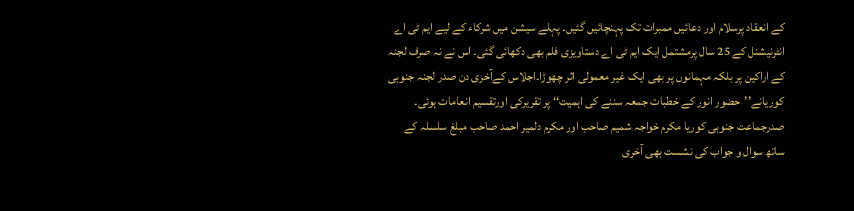کے انعقاد پرسلام اور دعائیں ممبرات تک پہنچائیں گئیں۔ پہلے سیشن میں شرکاء کے لیے ایم ٹی اے انٹرنیشنل کے 25 سال پرمشتمل ایک ایم ٹی اے دستاویزی فلم بھی دکھائی گئی۔ اس نے نہ صرف لجنہ کے اراکین پر بلکہ مہمانوں پر بھی ایک غیر معمولی اثر چھوڑا۔اجلاس کےآخری دن صدر لجنہ جنوبی کوریانے’’حضور انور کے خطبات جمعہ سننے کی اہمیت‘‘ پر تقریرکی اورتقسیم انعامات ہوئی۔ صدرجماعت جنوبی کوریا مکرم خواجہ شمیم صاحب اور مکرم دلمیر احمد صاحب مبلغ سلسلہ کے ساتھ سوال و جواب کی نشست بھی آخری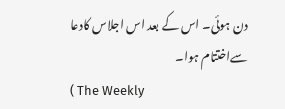دن ہوئی۔ اس کے بعد اس اجلاس کادعا سےاختتام ہوا۔
( The Weekly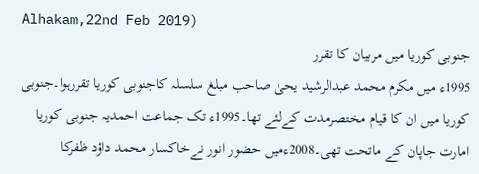Alhakam,22nd Feb 2019)
جنوبی کوریا میں مربیان کا تقرر
1995ء میں مکرم محمد عبدالرشید یحیٰ صاحب مبلغ سلسلہ کاجنوبی کوریا تقررہوا۔جنوبی کوریا میں ان کا قیام مختصرمدت کےلئے تھا۔1995ء تک جماعت احمدیہ جنوبی کوریا امارت جاپان کے ماتحت تھی۔2008ءمیں حضور انور نےخاکسار محمد داؤد ظفرکا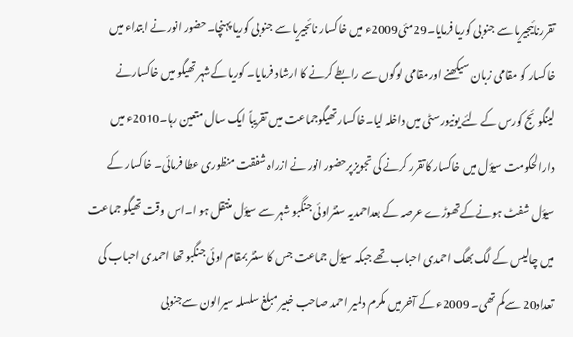تقررنائیجیریا سے جنوبی کوریا فرمایا۔29مئی2009ء میں خاکسار نائجیریا سے جنوبی کوریا پہنچا۔حضور انور نے ابتداء میں خاکسار کو مقامی زبان سیکھنے اورمقامی لوگوں سے رابطے کرنے کا ارشاد فرمایا۔ کوریا کےشہر تھیگو میں خاکسارنے لینگوئج کورس کے لئے یونیورسٹی میں داخلہ لیا۔خاکسار تھیگوجماعت میں تقریباً ایک سال متعین رہا۔2010ء میں دارالحکومت سیؤل میں خاکسار کاتقرر کرنے کی تجویزپرحضور انور نے ازراہ شفقت منظوری عطا فرمائی۔ خاکسار کے سیؤل شفٹ ہونےکےتھوڑے عرصہ کے بعداحمدیہ سنٹراوئی جنگبو شہر سے سیؤل منتقل ہو ا۔اس وقت تھیگو جماعت میں چالیس کے لگ بھگ احمدی احباب تھے جبکہ سیؤل جماعت جس کا سنٹر بمقام اوئی جنگبو تھا احمدی احباب کی تعداد20 سےکم تھی۔ 2009ء کے آخرمیں مکرم دلمیر احمد صاحب خبیر مبلغ سلسلہ سیرالون سےجنوبی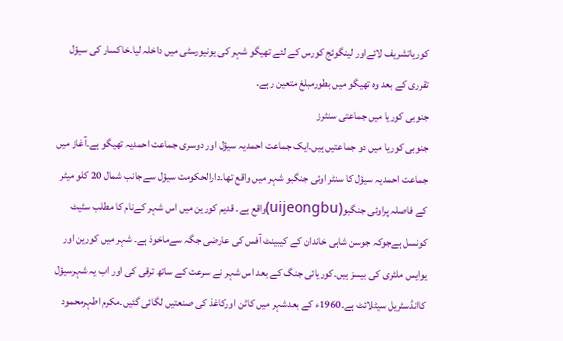کوریاتشریف لائےاور لینگوئج کورس کے لئے تھیگو شہر کی یونیورسٹی میں داخلہ لیا۔خاکسار کی سیؤل تقرری کے بعد وہ تھیگو میں بطورمبلغ متعین رہے۔
جنوبی کوریا میں جماعتی سنٹرز
جنوبی کوریا میں دو جماعتیں ہیں۔ایک جماعت احمدیہ سیؤل اور دوسری جماعت احمدیہ تھیگو ہے۔آغاز میں جماعت احمدیہ سیؤل کا سنٹر اوئی جنگبو شہر میں واقع تھا۔دارالحکومت سیؤل سےجانب شمال 20 کلو میٹر کے فاصلہ پراوئی جنگبو(uijeongbu)واقع ہے۔ قدیم کورین میں اس شہر کےنام کا مطلب سٹیٹ کونسل ہےجوکہ جوسن شاہی خاندان کے کیبینٹ آفس کی عارضی جگہ سےماخوذ ہے۔ شہر میں کورین اور یوایس ملٹری کی بیسز ہیں۔کوریائی جنگ کے بعد اس شہر نے سرعت کے ساتھ ترقی کی اور اب یہ شہرسیؤل کاانڈسٹریل سیٹلائٹ ہے۔1960ء کے بعدشہر میں کاٹن اورکاغذ کی صنعتیں لگائی گئیں۔مکرم اطہرمحمود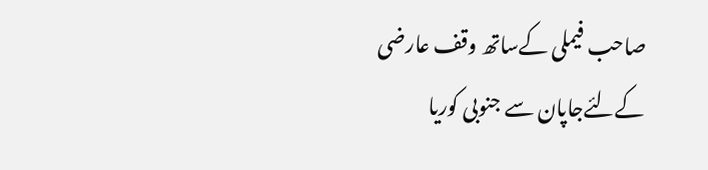صاحب فیملی کےساتھ وقف عارضی کےلئےجاپان سے جنوبی کوریا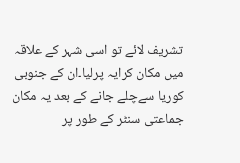تشریف لائے تو اسی شہر کے علاقہ میں مکان کرایہ پرلیا۔ان کے جنوبی کوریا سےچلے جانے کے بعد یہ مکان جماعتی سنٹر کے طور پر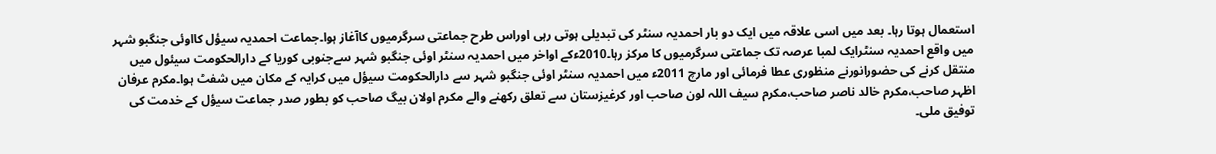استعمال ہوتا رہا۔ بعد میں اسی علاقہ میں ایک دو بار احمدیہ سنٹر کی تبدیلی ہوتی رہی اوراس طرح جماعتی سرگرمیوں کاآغاز ہوا۔جماعت احمدیہ سیؤل کااوئی جنگبو شہر میں واقع احمدیہ سنٹرایک لمبا عرصہ تک جماعتی سرگرمیوں کا مرکز رہا۔2010ءکے اواخر میں احمدیہ سنٹر اوئی جنگبو شہر سےجنوبی کوریا کے دارالحکومت سیئول میں منتقل کرنے کی حضورانورنے منظوری عطا فرمائی اور مارچ 2011ء میں احمدیہ سنٹر اوئی جنگبو شہر سے دارالحکومت سیؤل میں کرایہ کے مکان میں شفٹ ہوا۔مکرم عرفان اظہر صاحب،مکرم خالد ناصر صاحب،مکرم سیف اللہ لون صاحب اور کرغیزستان سے تعلق رکھنے والے مکرم اولان بیگ صاحب کو بطور صدر جماعت سیؤل کے خدمت کی توفیق ملی۔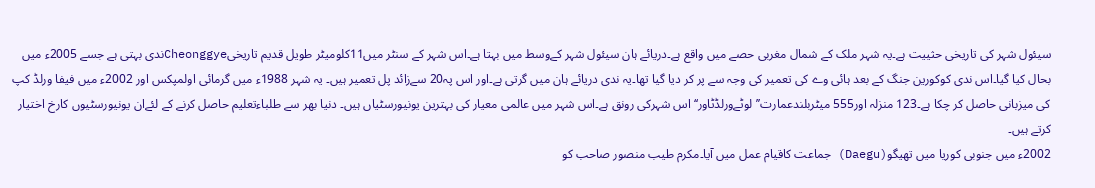سیئول شہر کی تاریخی حثییت ہے۔یہ شہر ملک کے شمال مغربی حصے میں واقع ہے۔دریائے ہان سیئول شہر کےوسط میں بہتا ہے۔اس شہر کے سنٹر میں11کلومیٹر طویل قدیم تاریخیCheonggyeندی بہتی ہے جسے 2005ء میں بحال کیا گیا۔اس ندی کوکورین جنگ کے بعد ہائی وے کی تعمیر کی وجہ سے پر کر دیا گیا تھا۔یہ ندی دریائے ہان میں گرتی ہے۔اور اس پہ20 سےزائد پل تعمیر ہیں۔ یہ شہر 1988ء میں گرمائی اولمپکس اور 2002ء میں فیفا ورلڈ کپ کی میزبانی حاصل کر چکا ہے۔123 منزلہ اور555 میٹربلندعمارت’’لوٹےورلڈٹاور‘‘اس شہرکی رونق ہے۔اس شہر میں عالمی معیار کی بہترین یونیورسٹیاں ہیں۔ دنیا بھر سے طلباءتعلیم حاصل کرنے کے لئےان یونیورسٹیوں کارخ اختیار کرتے ہیں۔
2002ء میں جنوبی کوریا میں تھیگو(Daegu) جماعت کاقیام عمل میں آیا۔مکرم طیب منصور صاحب کو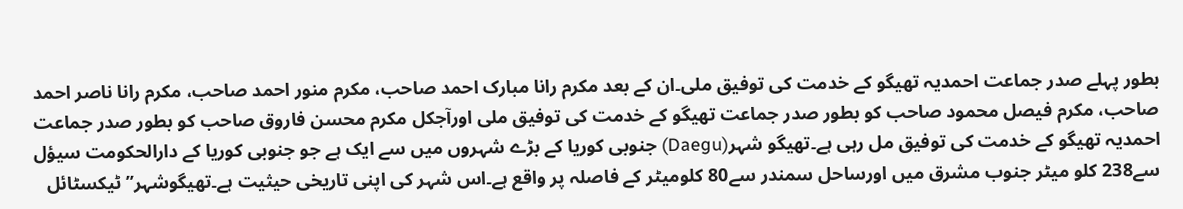بطور پہلے صدر جماعت احمدیہ تھیگو کے خدمت کی توفیق ملی۔ان کے بعد مکرم رانا مبارک احمد صاحب، مکرم منور احمد صاحب، مکرم رانا ناصر احمد صاحب، مکرم فیصل محمود صاحب کو بطور صدر جماعت تھیگو کے خدمت کی توفیق ملی اورآجکل مکرم محسن فاروق صاحب کو بطور صدر جماعت احمدیہ تھیگو کے خدمت کی توفیق مل رہی ہے۔تھیگو شہر(Daegu) جنوبی کوریا کے بڑے شہروں میں سے ایک ہے جو جنوبی کوریا کے دارالحکومت سیؤل سے238 کلو میٹر جنوب مشرق میں اورساحل سمندر سے80 کلومیٹر کے فاصلہ پر واقع ہے۔اس شہر کی اپنی تاریخی حیثیت ہے۔تھیگوشہر’’ٹیکسٹائل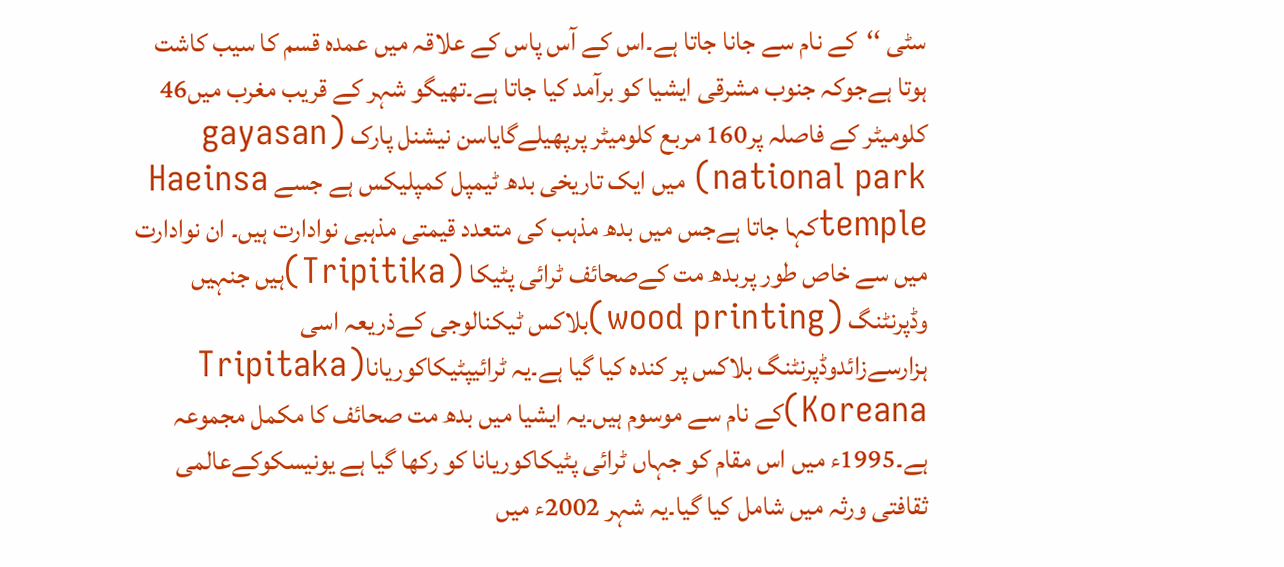سٹی ‘‘کے نام سے جانا جاتا ہے۔اس کے آس پاس کے علاقہ میں عمدہ قسم کا سیب کاشت ہوتا ہےجوکہ جنوب مشرقی ایشیا کو برآمد کیا جاتا ہے۔تھیگو شہر کے قریب مغرب میں46 کلومیٹر کے فاصلہ پر160 مربع کلومیٹر پرپھیلےگایاسن نیشنل پارک (gayasan national park) میں ایک تاریخی بدھ ٹیمپل کمپلیکس ہے جسے Haeinsa templeکہا جاتا ہےجس میں بدھ مذہب کی متعدد قیمتی مذہبی نوادارت ہیں۔ ان نوادارت میں سے خاص طور پربدھ مت کےصحائف ٹرائی پٹیکا (Tripitika)ہیں جنہیں وڈپرنٹنگ (wood printing)بلاکس ٹیکنالوجی کےذریعہ اسی ہزارسےزائدوڈپرنٹنگ بلاکس پر کندہ کیا گیا ہے۔یہ ٹرائیپٹیکاکوریانا(Tripitaka Koreana)کے نام سے موسوم ہیں۔یہ ایشیا میں بدھ مت صحائف کا مکمل مجموعہ ہے۔1995ء میں اس مقام کو جہاں ٹرائی پٹیکاکوریانا کو رکھا گیا ہے یونیسکوکےعالمی ثقافتی ورثہ میں شامل کیا گیا۔یہ شہر 2002ء میں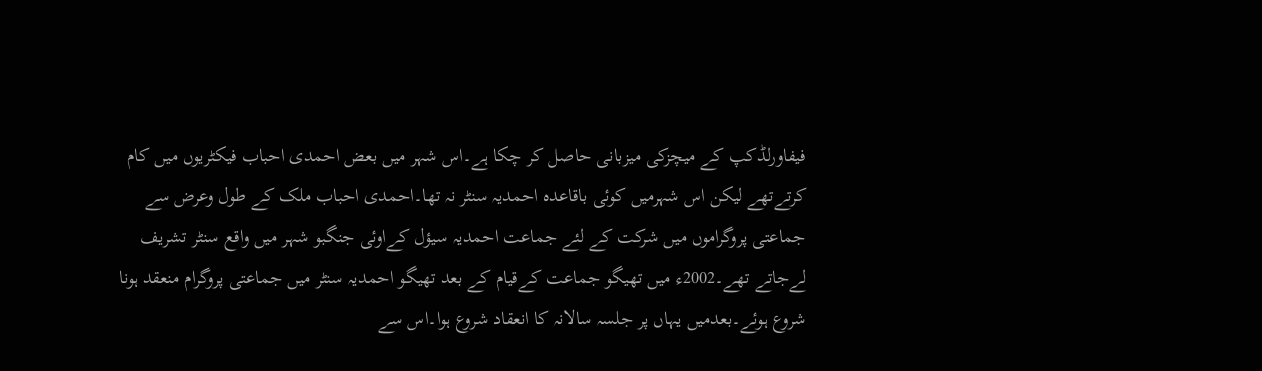فیفاورلڈکپ کے میچزکی میزبانی حاصل کر چکا ہے۔اس شہر میں بعض احمدی احباب فیکٹریوں میں کام کرتےتھے لیکن اس شہرمیں کوئی باقاعدہ احمدیہ سنٹر نہ تھا۔احمدی احباب ملک کے طول وعرض سے جماعتی پروگراموں میں شرکت کے لئے جماعت احمدیہ سیؤل کےاوئی جنگبو شہر میں واقع سنٹر تشریف لےجاتے تھے۔2002ء میں تھیگو جماعت کےقیام کے بعد تھیگو احمدیہ سنٹر میں جماعتی پروگرام منعقد ہونا شروع ہوئے۔بعدمیں یہاں پر جلسہ سالانہ کا انعقاد شروع ہوا۔اس سے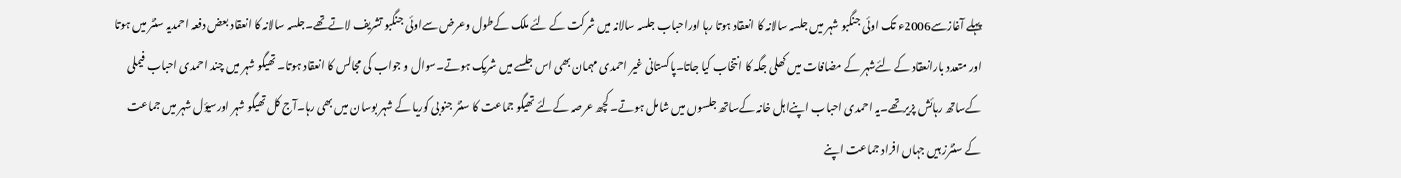پہلے آغازسے2006ء تک اوئی جنگبو شہر میں جلسہ سالانہ کا انعقاد ہوتا رہا اوراحباب جلسہ سالانہ میں شرکت کے لئے ملک کےطول وعرض سےاوئی جنگبو تشریف لاتےتھے۔جلسہ سالانہ کا انعقاد بعض دفعہ احمدیہ سنٹر میں ہوتا اور متعدد بارانعقاد کے لئےشہر کے مضافات میں کھلی جگہ کا انتخاب کیا جاتا۔پاکستانی غیر احمدی مہمان بھی اس جلسے میں شریک ہوتے۔سوال و جواب کی مجالس کا انعقاد ہوتا۔ تھیگو شہر میں چند احمدی احباب فیملی کےساتھ رہائش پزیرتھے۔یہ احمدی احباب اپنےاہل خانہ کےساتھ جلسوں میں شامل ہوتے۔ کچھ عرصہ کےلئے تھیگو جماعت کا سنٹر جنوبی کوریا کے شہر بوسان میں بھی رہا۔آج کل تھیگو شہر اورسیؤل شہر میں جماعت کے سنٹرز ہیں جہاں افراد جماعت اپنے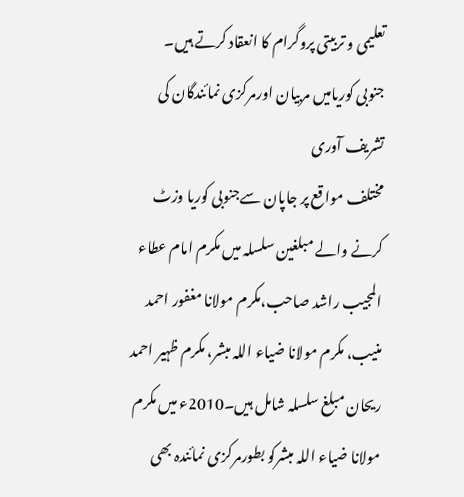تعلیمی و تربیتی پروگرام کا انعقاد کرتے ہیں۔
جنوبی کوریامیں مربیان اورمرکزی نمائندگان کی تشریف آوری
مختلف مواقع پر جاپان سےجنوبی کوریا وزٹ کرنے والے مبلغین سلسلہ میں مکرم امام عطاء المجیب راشد صاحب،مکرم مولانا مغفور احمد منیب، مکرم مولانا ضیاء اللہ مبشر، مکرم ظہیر احمد ریحان مبلغ سلسلہ شامل ہیں۔2010ء میں مکرم مولانا ضیاء اللہ مبشرکو بطورمرکزی نمائندہ بھی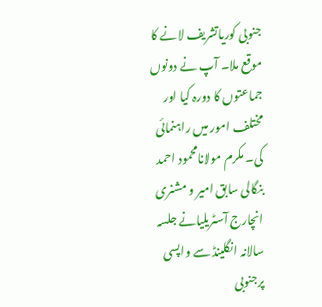جنوبی کوریاتشریف لانے کا موقع ملا۔ آپ نے دونوں جماعتوں کا دورہ کیا اور مختلف امور میں راہنمائی کی۔ مکرم مولانامحمود احمد بنگالی سابق امیر و مشنری انچارج آسٹریلیانے جلسہ سالانہ انگلینڈ سے واپسی پرجنوبی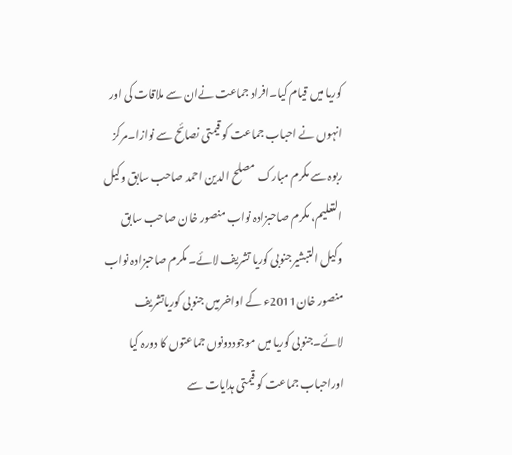کوریا میں قیام کیا۔افراد جماعت نےان سے ملاقات کی اور انہوں نے احباب جماعت کو قیمتی نصائح سے نوازا۔مرکز ربوہ سے مکرم مبارک مصلح الدین احمد صاحب سابق وکیل التعلیم، مکرم صاحبزادہ نواب منصور خان صاحب سابق وکیل التبشیرجنوبی کوریا تشریف لائے۔ مکرم صاحبزادہ نواب منصور خان2011ء کے اواخرمیں جنوبی کوریاتشریف لائے۔جنوبی کوریا میں موجوددونوں جماعتوں کا دورہ کیا اوراحباب جماعت کو قیمتی ہدایات سے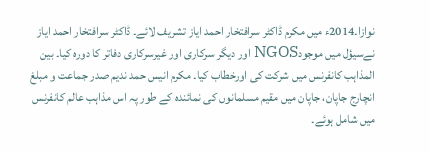نوازا۔2014ء میں مکرم ڈاکٹر سرافتخار احمد ایاز تشریف لائے۔ ڈاکٹر سرافتخار احمد ایاز نےسیؤل میں موجودNGOS اور دیگر سرکاری اور غیرسرکاری دفاتر کا دورہ کیا۔ بین المذاہب کانفرنس میں شرکت کی اورخطاب کیا۔ مکرم انیس حمد ندیم صدر جماعت و مبلغ انچارج جاپان، جاپان میں مقیم مسلمانوں کی نمائندہ کے طور پہ اس مذاہب عالم کانفرنس میں شامل ہوئے۔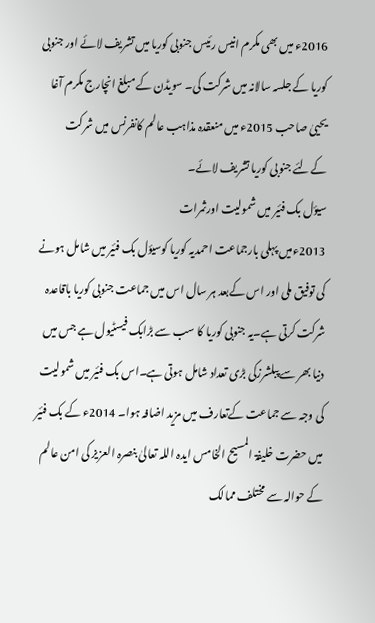2016ء میں بھی مکرم انیس رئیس جنوبی کوریا میں تشریف لائے اور جنوبی کوریا کے جلسہ سالانہ میں شرکت کی۔ سویڈن کے مبلغ انچارج مکرم آغا یحییٰ صاحب 2015ء میں منعقدہ مذاہب عالم کانفرنس میں شرکت کےلئے جنوبی کوریا تشریف لائے۔
سیؤل بک فئیر میں شمولیت اورثمرات
2013ءمیں پہلی بارجماعت احمدیہ کوریا کوسیؤل بک فئیر میں شامل ہونے کی توفیق ملی اور اس کےبعد ہر سال اس میں جماعت جنوبی کوریا باقاعدہ شرکت کرتی ہے۔یہ جنوبی کوریا کا سب سے بڑابک فیسٹیول ہے جس میں دنیا بھر سے پبلشرزکی بڑی تعداد شامل ہوتی ہے۔اس بک فئیر میں شمولیت کی وجہ سے جماعت کےتعارف میں مزید اضافہ ہوا۔ 2014ء کے بک فئیر میں حضرت خلیفۃ المسیح الخامس ایدہ اللہ تعالیٰ بنصرہ العزیز کی امن عالم کے حوالہ سے مختلف ممالک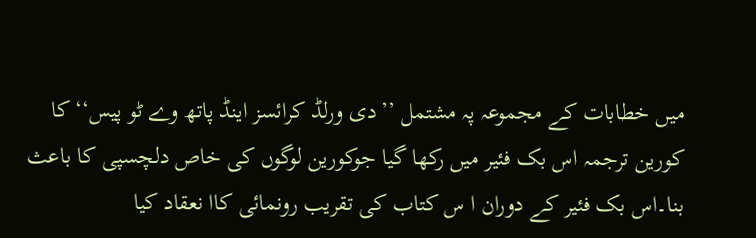میں خطابات کے مجموعہ پہ مشتمل ’’دی ورلڈ کرائسز اینڈ پاتھ وے ٹو پیس‘‘ کا کورین ترجمہ اس بک فئیر میں رکھا گیا جوکورین لوگوں کی خاص دلچسپی کا باعث بنا۔اس بک فئیر کے دوران ا س کتاب کی تقریب رونمائی کاا نعقاد کیا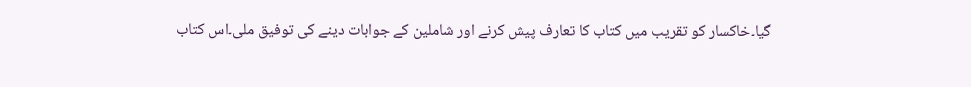گیا۔خاکسار کو تقریب میں کتاب کا تعارف پیش کرنے اور شاملین کے جوابات دینے کی توفیق ملی۔اس کتاب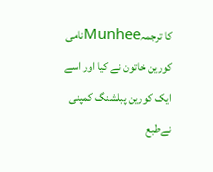کا ترجمہMunheeنامی کورین خاتون نے کیا اور اسے ایک کورین پبلشنگ کمپنی نےطبع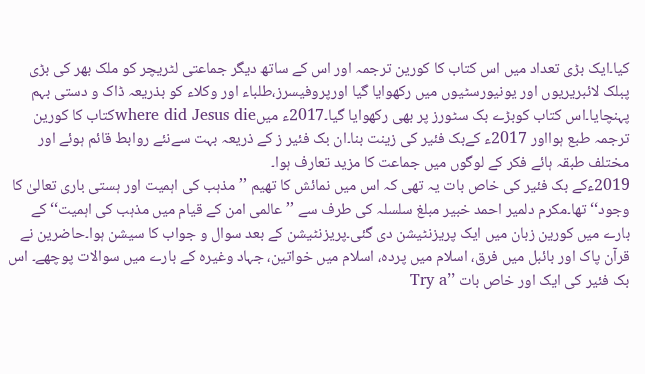کیا۔ایک بڑی تعداد میں اس کتاب کا کورین ترجمہ اور اس کے ساتھ دیگر جماعتی لٹریچر کو ملک بھر کی بڑی پبلک لائبریریوں اور یونیورسٹیوں میں رکھوایا گیا اورپروفیسرز،طلباء اور وکلاء کو بذریعہ ڈاک و دستی بہم پہنچایا۔اس کتاب کوبڑے بک سٹورز پر بھی رکھوایا گیا۔2017ء میںwhere did Jesus dieکتاب کا کورین ترجمہ طبع ہوااور 2017ء کےبک فئیر کی زینت بنا۔ان بک فئیر ز کے ذریعہ بہت سےنئے روابط قائم ہوئے اور مختلف طبقہ ہائے فکر کے لوگوں میں جماعت کا مزید تعارف ہوا۔
2019ءکے بک فئیر کی خاص بات یہ تھی کہ اس میں نمائش کا تھیم ’’مذہب کی اہمیت اور ہستی باری تعالیٰ کا وجود‘‘ تھا۔مکرم دلمیر احمد خبیر مبلغ سلسلہ کی طرف سے ’’عالمی امن کے قیام میں مذہب کی اہمیت‘‘ کے بارے میں کورین زبان میں ایک پریزنٹیشن دی گئی۔پریزنٹیشن کے بعد سوال و جواب کا سیشن ہوا۔حاضرین نے قرآن پاک اور بائبل میں فرق، اسلام میں پردہ، اسلام میں خواتین، جہاد وغیرہ کے بارے میں سوالات پوچھے۔ اس بک فئیر کی ایک اور خاص بات ’’Try a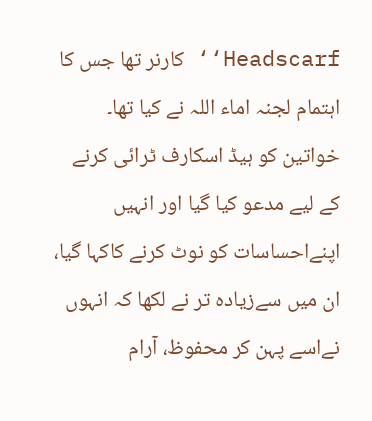Headscarf‘‘ کارنر تھا جس کا اہتمام لجنہ اماء اللہ نے کیا تھا۔ خواتین کو ہیڈ اسکارف ٹرائی کرنے کے لیے مدعو کیا گیا اور انہیں اپنےاحساسات کو نوٹ کرنے کاکہا گیا، ان میں سےزیادہ تر نے لکھا کہ انہوں نےاسے پہن کر محفوظ، آرام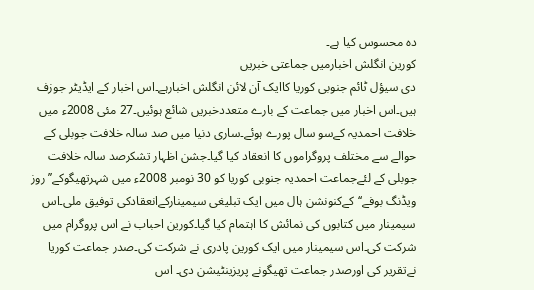دہ محسوس کیا ہے۔
کورین انگلش اخبارمیں جماعتی خبریں
دی سیؤل ٹائم جنوبی کوریا کاایک آن لائن انگلش اخبارہے۔اس اخبار کے ایڈیٹر جوزف ہیں۔اس اخبار میں جماعت کے بارے متعددخبریں شائع ہوئیں۔27 مئی 2008ء میں خلافت احمدیہ کےسو سال پورے ہوئے۔ساری دنیا میں صد سالہ خلافت جوبلی کے حوالے سے مختلف پروگراموں کا انعقاد کیا گیا۔جشن اظہار تشکرصد سالہ خلافت جوبلی کے لئےجماعت احمدیہ جنوبی کوریا کو 30 نومبر 2008ء میں شہرتھیگوکے’’روز ویڈنگ بوفے‘‘کےکنونشن ہال میں ایک تبلیغی سیمینارکےانعقادکی توفیق ملی۔اس سیمینار میں کتابوں کی نمائش کا اہتمام کیا گیا۔کورین احباب نے اس پروگرام میں شرکت کی۔اس سیمینار میں ایک کورین پادری نے شرکت کی۔صدر جماعت کوریا نےتقریر کی اورصدر جماعت تھیگونے پریزینٹیشن دی۔ اس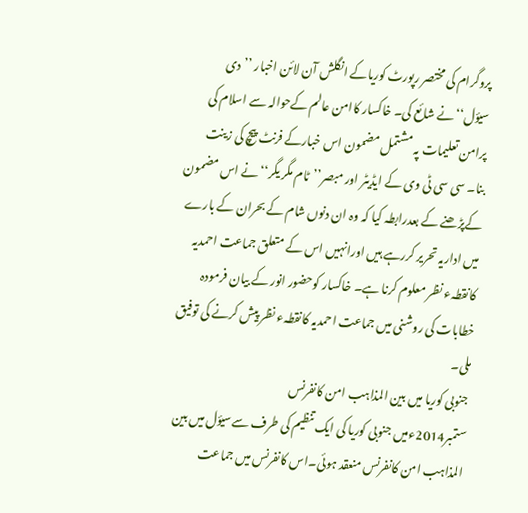پروگرام کی مختصر رپورٹ کوریاکے انگلش آن لائن اخبار ’’دی سیؤل‘‘نے شائع کی۔ خاکسار کاامن عالم کےحوالہ سے اسلام کی پرامن تعلیمات پہ مشتمل مضمون اس خبارکے فرنٹ پیچ کی زینت بنا۔ سی سی ٹی وی کے ایڈیٹر اور مبصر’’ٹام مگر یگر‘‘نے اس مضمون کےپڑھنے کے بعدرابطہ کیا کہ وہ ان دنوں شام کے بحران کے بارے میں اداریہ تحریر کررہے ہیں اورانہیں اس کے متعلق جماعت احمدیہ کانقطہء نظر معلوم کرنا ہے۔ خاکسار کوحضور انور کے بیان فرمودہ خطابات کی روشنی میں جماعت احمدیہ کانقطہء نظر پیش کرنے کی توفیق ملی۔
جنوبی کوریا میں بین المذاہب امن کانفرنس
ستمبر2014ءمیں جنوبی کوریا کی ایک تنظیم کی طرف سےسیؤل میں بین المذاہب امن کانفرنس منعقد ہوئی۔اس کانفرنس میں جماعت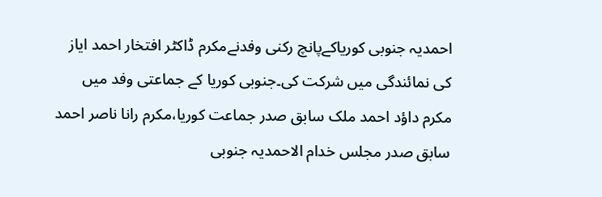احمدیہ جنوبی کوریاکےپانچ رکنی وفدنےمکرم ڈاکٹر افتخار احمد ایاز کی نمائندگی میں شرکت کی۔جنوبی کوریا کے جماعتی وفد میں مکرم داؤد احمد ملک سابق صدر جماعت کوریا،مکرم رانا ناصر احمد سابق صدر مجلس خدام الاحمدیہ جنوبی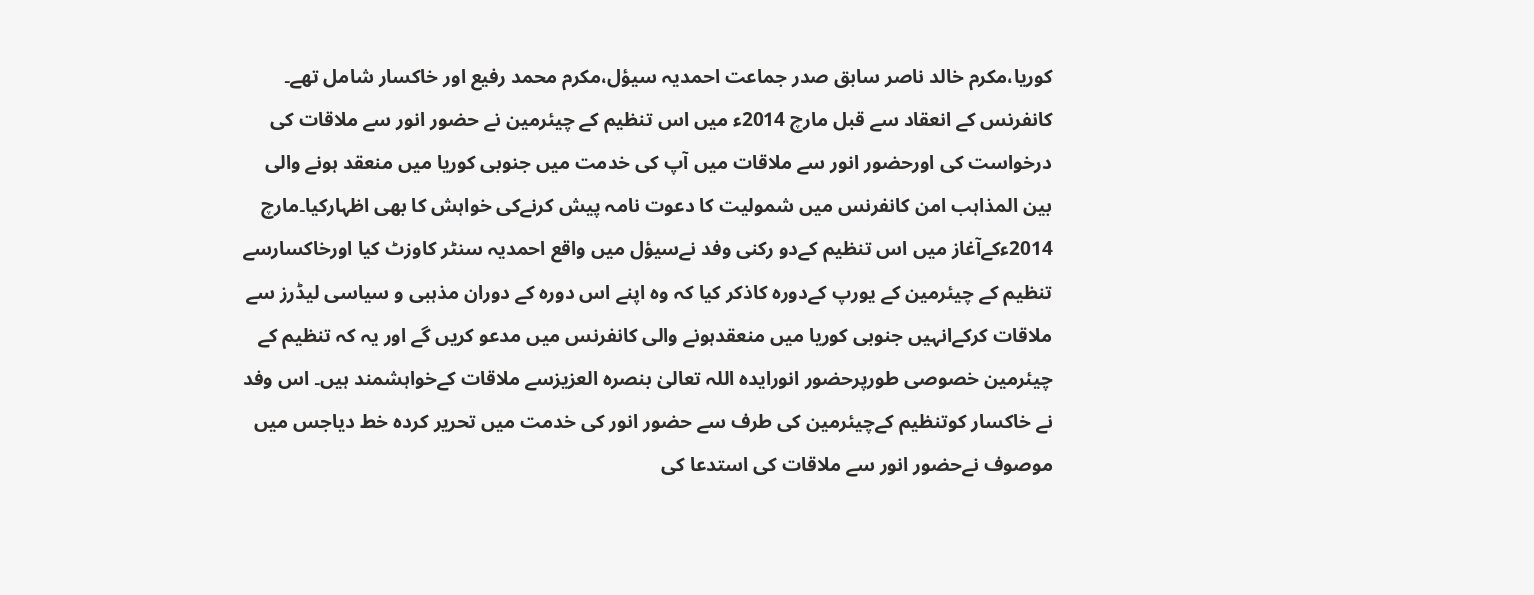کوریا،مکرم خالد ناصر سابق صدر جماعت احمدیہ سیؤل،مکرم محمد رفیع اور خاکسار شامل تھے۔ کانفرنس کے انعقاد سے قبل مارچ 2014ء میں اس تنظیم کے چیئرمین نے حضور انور سے ملاقات کی درخواست کی اورحضور انور سے ملاقات میں آپ کی خدمت میں جنوبی کوریا میں منعقد ہونے والی بین المذاہب امن کانفرنس میں شمولیت کا دعوت نامہ پیش کرنےکی خواہش کا بھی اظہارکیا۔مارچ 2014ءکےآغاز میں اس تنظیم کےدو رکنی وفد نےسیؤل میں واقع احمدیہ سنٹر کاوزٹ کیا اورخاکسارسے تنظیم کے چیئرمین کے یورپ کےدورہ کاذکر کیا کہ وہ اپنے اس دورہ کے دوران مذہبی و سیاسی لیڈرز سے ملاقات کرکےانہیں جنوبی کوریا میں منعقدہونے والی کانفرنس میں مدعو کریں گے اور یہ کہ تنظیم کے چیئرمین خصوصی طورپرحضور انورایدہ اللہ تعالیٰ بنصرہ العزیزسے ملاقات کےخواہشمند ہیں۔ اس وفد نے خاکسار کوتنظیم کےچیئرمین کی طرف سے حضور انور کی خدمت میں تحریر کردہ خط دیاجس میں موصوف نےحضور انور سے ملاقات کی استدعا کی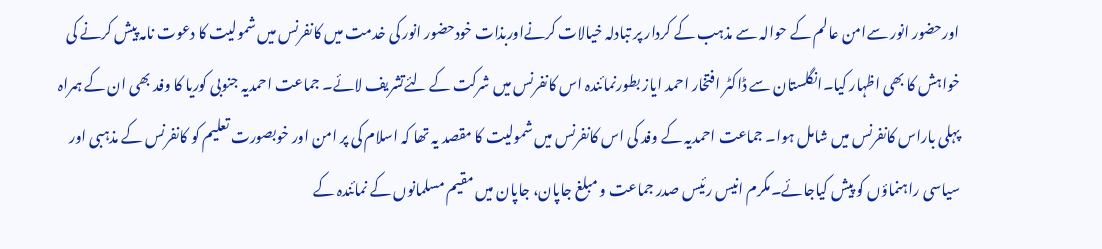اورحضور انور سےامن عالم کے حوالہ سے مذہب کے کردار پر تبادلہ خیالات کرنےاوربذات خودحضور انور کی خدمت میں کانفرنس میں شمولیت کا دعوت نامہ پیش کرنے کی خواہش کا بھی اظہار کیا۔انگلستان سے ڈاکٹر افتخار احمد ایاز بطورنمائندہ اس کانفرنس میں شرکت کے لئےتشریف لائے۔ جماعت احمدیہ جنوبی کوریا کا وفد بھی ان کے ہمراہ پہلی باراس کانفرنس میں شامل ہوا۔ جماعت احمدیہ کے وفد کی اس کانفرنس میں شمولیت کا مقصد یہ تھا کہ اسلام کی پر امن اور خوبصورت تعلیم کو کانفرنس کے مذہبی اور سیاسی راہنماؤں کو پیش کیاجائے۔مکرم انیس رئیس صدر جماعت و مبلغ جاپان، جاپان میں مقیم مسلمانوں کے نمائندہ کے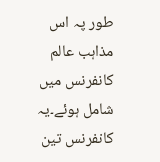طور پہ اس مذاہب عالم کانفرنس میں شامل ہوئے۔یہ کانفرنس تین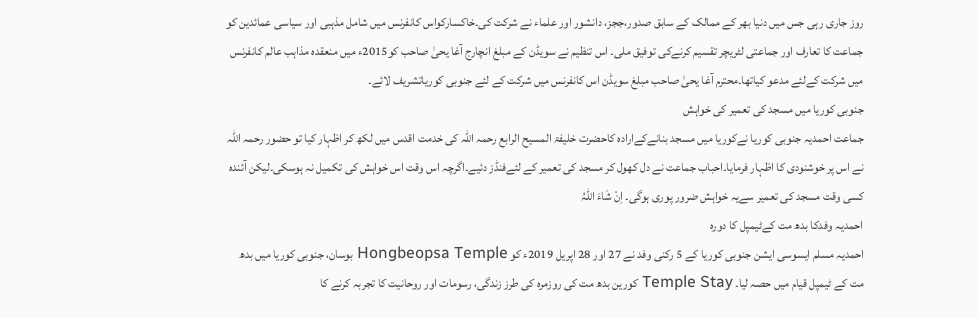روز جاری رہی جس میں دنیا بھر کے ممالک کے سابق صدور،ججز، دانشور اور علماء نے شرکت کی۔خاکسارکواس کانفرنس میں شامل مذہبی اور سیاسی عمائدین کو جماعت کا تعارف اور جماعتی لٹریچر تقسیم کرنےکی توفیق ملی۔ اس تنظیم نے سویڈن کے مبلغ انچارج آغا یحیٰ صاحب کو2015ء میں منعقدہ مذاہب عالم کانفرنس میں شرکت کےلئے مدعو کیاتھا۔محترم آغا یحیٰ صاحب مبلغ سویڈن اس کانفرنس میں شرکت کے لئے جنوبی کوریاتشریف لائے۔
جنوبی کوریا میں مسجد کی تعمیر کی خواہش
جماعت احمدیہ جنوبی کوریا نےکوریا میں مسجد بنانےکےارادہ کاحضرت خلیفۃ المسیح الرابع رحمہ اللہ کی خدمت اقدس میں لکھ کر اظہار کیا تو حضور رحمہ اللہ نے اس پر خوشنودی کا اظہار فرمایا۔احباب جماعت نے دل کھول کر مسجد کی تعمیر کے لئےفنڈز دئیے۔اگرچہ اس وقت اس خواہش کی تکمیل نہ ہوسکی۔لیکن آئندہ کسی وقت مسجد کی تعمیر سےیہ خواہش ضرور پوری ہوگی۔ اِنْ شَاءَ اللّٰہُ
احمدیہ وفدکا بدھ مت کےٹیمپل کا دورہ
احمدیہ مسلم ایسوسی ایشن جنوبی کوریا کے 5 رکنی وفد نے 27 اور 28 اپریل 2019ء کو Hongbeopsa Temple بوسان، جنوبی کوریا میں بدھ مت کے ٹیمپل قیام میں حصہ لیا۔ Temple Stay کورین بدھ مت کی روزمرہ کی طرز زندگی، رسومات اور روحانیت کا تجربہ کرنے کا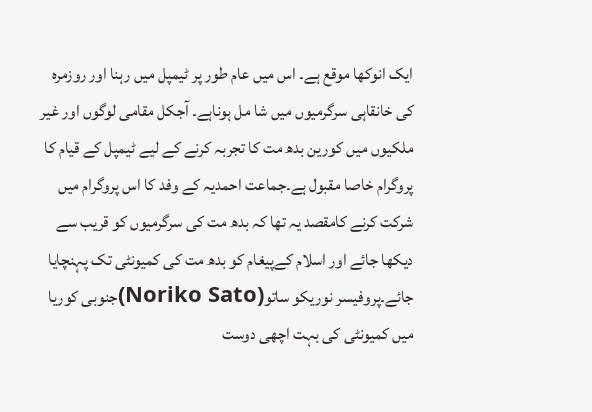ایک انوکھا موقع ہے۔ اس میں عام طور پر ٹیمپل میں رہنا اور روزمرہ کی خانقاہی سرگرمیوں میں شا مل ہوناہے۔ آجکل مقامی لوگوں اور غیر ملکیوں میں کورین بدھ مت کا تجربہ کرنے کے لیے ٹیمپل کے قیام کا پروگرام خاصا مقبول ہے۔جماعت احمدیہ کے وفد کا اس پروگرام میں شرکت کرنے کامقصد یہ تھا کہ بدھ مت کی سرگرمیوں کو قریب سے دیکھا جائے اور اسلام کےپیغام کو بدھ مت کی کمیونٹی تک پہنچایا جائے۔پروفیسر نوریکو ساتو(Noriko Sato)جنوبی کوریا میں کمیونٹی کی بہت اچھی دوست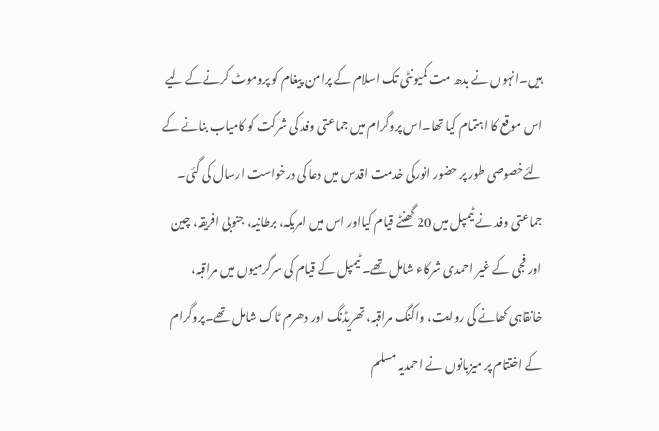ہیں۔انہوں نے بدھ مت کمیونٹی تک اسلام کے پرامن پیغام کو پروموٹ کرنےکے لیے اس موقع کا اہتمام کیا تھا۔اس پروگرام میں جماعتی وفد کی شرکت کو کامیاب بنانے کے لئےخصوصی طور پر حضور انورکی خدمت اقدس میں دعا کی درخواست ارسال کی گئی۔ جماعتی وفد نے ٹیمپل میں 20 گھنٹے قیام کیااور اس میں امریکہ، برطانیہ، جنوبی افریقہ، چین اور فجی کے غیر احمدی شرکاء شامل تھے۔ ٹیمپل کے قیام کی سرگرمیوں میں مراقبہ، خانقاہی کھانے کی روایت، واکنگ مراقبہ، تھریڈنگ اور دھرم ٹاک شامل تھے۔پروگرام کے اختتام پر میزبانوں نے احمدیہ مسلم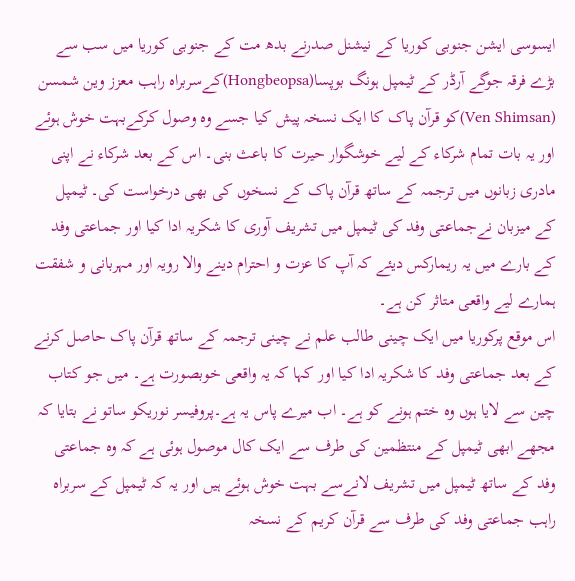ایسوسی ایشن جنوبی کوریا کے نیشنل صدرنے بدھ مت کے جنوبی کوریا میں سب سے بڑے فرقہ جوگے آرڈر کے ٹیمپل ہونگ بوپسا(Hongbeopsa)کےسربراہ راہب معزز وین شمسن (Ven Shimsan)کو قرآن پاک کا ایک نسخہ پیش کیا جسے وہ وصول کرکےبہت خوش ہوئے اور یہ بات تمام شرکاء کے لیے خوشگوار حیرت کا باعث بنی۔ اس کے بعد شرکاء نے اپنی مادری زبانوں میں ترجمہ کے ساتھ قرآن پاک کے نسخوں کی بھی درخواست کی۔ ٹیمپل کے میزبان نےجماعتی وفد کی ٹیمپل میں تشریف آوری کا شکریہ ادا کیا اور جماعتی وفد کے بارے میں یہ ریمارکس دیئے کہ آپ کا عزت و احترام دینے والا رویہ اور مہربانی و شفقت ہمارے لیے واقعی متاثر کن ہے۔
اس موقع پرکوریا میں ایک چینی طالب علم نے چینی ترجمہ کے ساتھ قرآن پاک حاصل کرنے کے بعد جماعتی وفد کا شکریہ ادا کیا اور کہا کہ یہ واقعی خوبصورت ہے۔ میں جو کتاب چین سے لایا ہوں وہ ختم ہونے کو ہے۔ اب میرے پاس یہ ہے۔پروفیسر نوریکو ساتو نے بتایا کہ مجھے ابھی ٹیمپل کے منتظمین کی طرف سے ایک کال موصول ہوئی ہے کہ وہ جماعتی وفد کے ساتھ ٹیمپل میں تشریف لانےسے بہت خوش ہوئے ہیں اور یہ کہ ٹیمپل کے سربراہ راہب جماعتی وفد کی طرف سے قرآن کریم کے نسخہ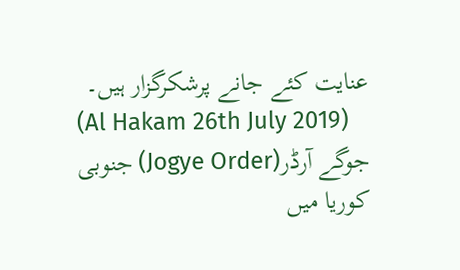عنایت کئے جانے پرشکرگزار ہیں۔
(Al Hakam 26th July 2019)
جوگے آرڈر(Jogye Order) جنوبی کوریا میں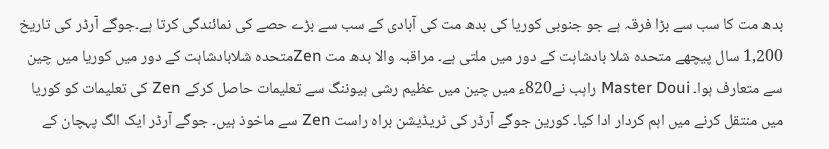بدھ مت کا سب سے بڑا فرقہ ہے جو جنوبی کوریا کی بدھ مت کی آبادی کے سب سے بڑے حصے کی نمائندگی کرتا ہے۔جوگے آرڈر کی تاریخ 1,200 سال پیچھے متحدہ شلا بادشاہت کے دور میں ملتی ہے۔ مراقبہ والا بدھ مت Zenمتحدہ شلابادشاہت کے دور میں کوریا میں چین سے متعارف ہوا۔ Master Doui راہب نے820ء میں چین میں عظیم رشی ہیوننگ سے تعلیمات حاصل کرکے Zen کی تعلیمات کو کوریا میں منتقل کرنے میں اہم کردار ادا کیا۔ کورین جوگے آرڈر کی ٹریڈیشن براہ راست Zen سے ماخوذ ہیں۔ جوگے آرڈر ایک الگ پہچان کے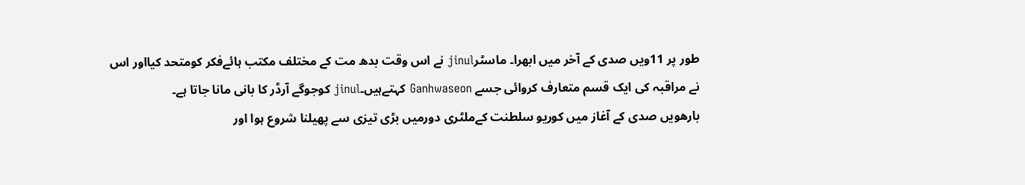طور پر 11ویں صدی کے آخر میں ابھرا۔ ماسٹرjinul نے اس وقت بدھ مت کے مختلف مکتب ہائےفکر کومتحد کیااور اس نے مراقبہ کی ایک قسم متعارف کروائی جسے Ganhwaseon کہتےہیں۔jinul کوجوگے آرڈر کا بانی مانا جاتا ہے۔
بارھویں صدی کے آغاز میں کوریو سلطنت کےملٹری دورمیں بڑی تیزی سے پھیلنا شروع ہوا اور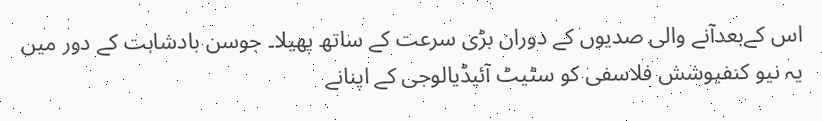اس کےبعدآنے والی صدیوں کے دوران بڑی سرعت کے ساتھ پھیلا۔ جوسن بادشاہت کے دور میں یہ نیو کنفیوشش فلاسفی کو سٹیٹ آئیڈیالوجی کے اپنانے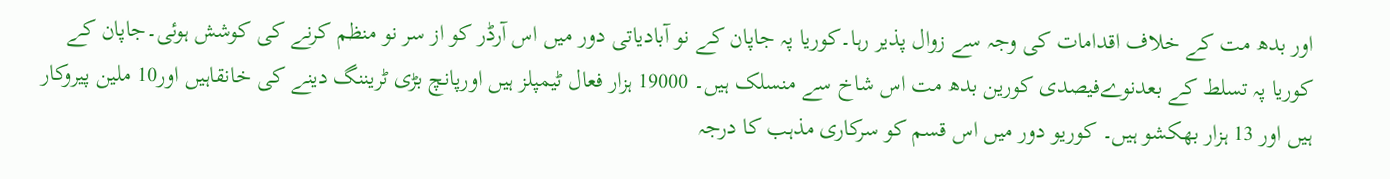اور بدھ مت کے خلاف اقدامات کی وجہ سے زوال پذیر رہا۔کوریا پہ جاپان کے نو آبادیاتی دور میں اس آرڈر کو از سر نو منظم کرنے کی کوشش ہوئی۔جاپان کے کوریا پہ تسلط کے بعدنوےفیصدی کورین بدھ مت اس شاخ سے منسلک ہیں۔ 19000 ہزار فعال ٹیمپلز ہیں اورپانچ بڑی ٹریننگ دینے کی خانقاہیں اور10 ملین پیروکار ہیں اور 13 ہزار بھکشو ہیں۔ کوریو دور میں اس قسم کو سرکاری مذہب کا درجہ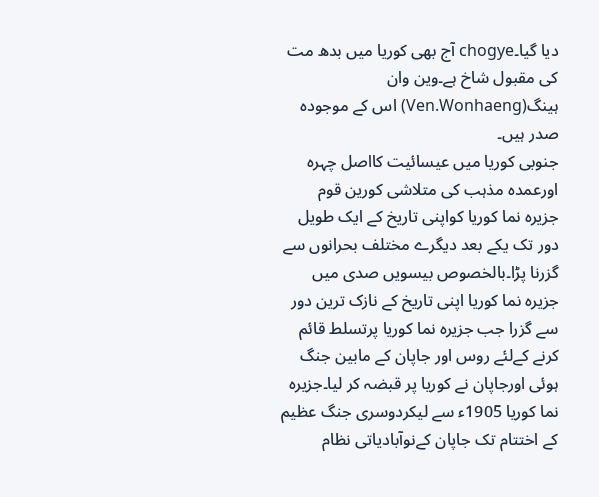دیا گیا۔chogye آج بھی کوریا میں بدھ مت کی مقبول شاخ ہے۔وین وان ہینگ(Ven.Wonhaeng) اس کے موجودہ صدر ہیں۔
جنوبی کوریا میں عیسائیت کااصل چہرہ
اورعمدہ مذہب کی متلاشی کورین قوم
جزیرہ نما کوریا کواپنی تاریخ کے ایک طویل دور تک یکے بعد دیگرے مختلف بحرانوں سے گزرنا پڑا۔بالخصوص بیسویں صدی میں جزیرہ نما کوریا اپنی تاریخ کے نازک ترین دور سے گزرا جب جزیرہ نما کوریا پرتسلط قائم کرنے کےلئے روس اور جاپان کے مابین جنگ ہوئی اورجاپان نے کوریا پر قبضہ کر لیا۔جزیرہ نما کوریا 1905ء سے لیکردوسری جنگ عظیم کے اختتام تک جاپان کےنوآبادیاتی نظام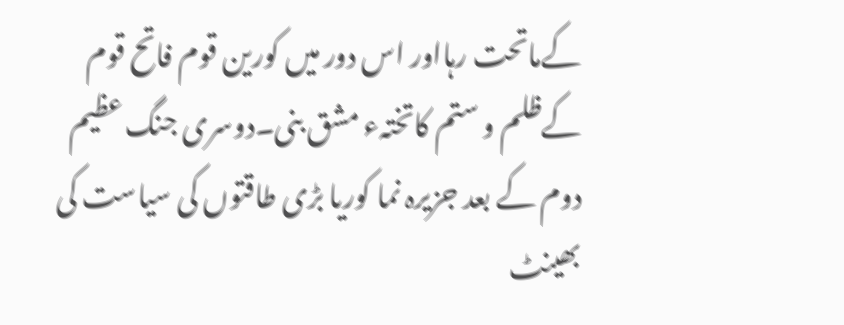کےماتحت رہااور اس دور میں کورین قوم فاتح قوم کےظلم و ستم کاتختہء مشق بنی۔دوسری جنگ عظیم دوم کے بعد جزیرہ نما کوریا بڑی طاقتوں کی سیاست کی بھینٹ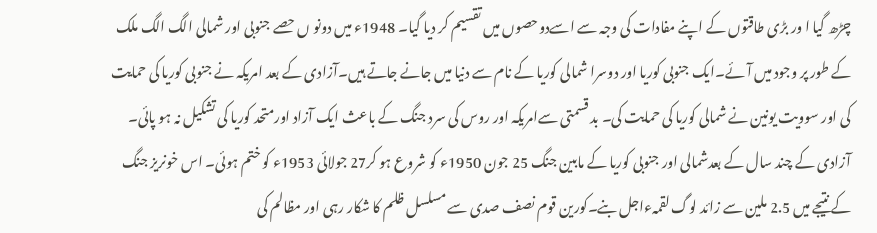چڑھ گیا ا ور بڑی طاقتوں کے اپنے مفادات کی وجہ سے اسےدوحصوں میں تقسیم کر دیا گیا۔ 1948ء میں دونو ں حصے جنوبی اور شمالی الگ الگ ملک کے طور پر وجود میں آئے۔ایک جنوبی کوریا اور دوسرا شمالی کوریا کے نام سے دنیا میں جانے جاتے ہیں۔آزادی کے بعد امریکہ نے جنوبی کوریا کی حمایت کی اور سوویت یونین نے شمالی کوریا کی حمایت کی۔ بد قسمتی سےامریکہ اور روس کی سرد جنگ کے باعث ایک آزاد اورمتحد کوریا کی تشکیل نہ ہو پائی۔
آزادی کے چند سال کے بعدشمالی اور جنوبی کوریا کے مابین جنگ 25 جون 1950ء کو شروع ہو کر27 جولائی 1953ء کو ختم ہوئی۔ اس خونریز جنگ کے نتیجے میں 2.5 ملین سے زائد لوگ لقمہءاجل بنے۔کورین قوم نصف صدی سے مسلسل ظلم کا شکار رہی اور مظالم کی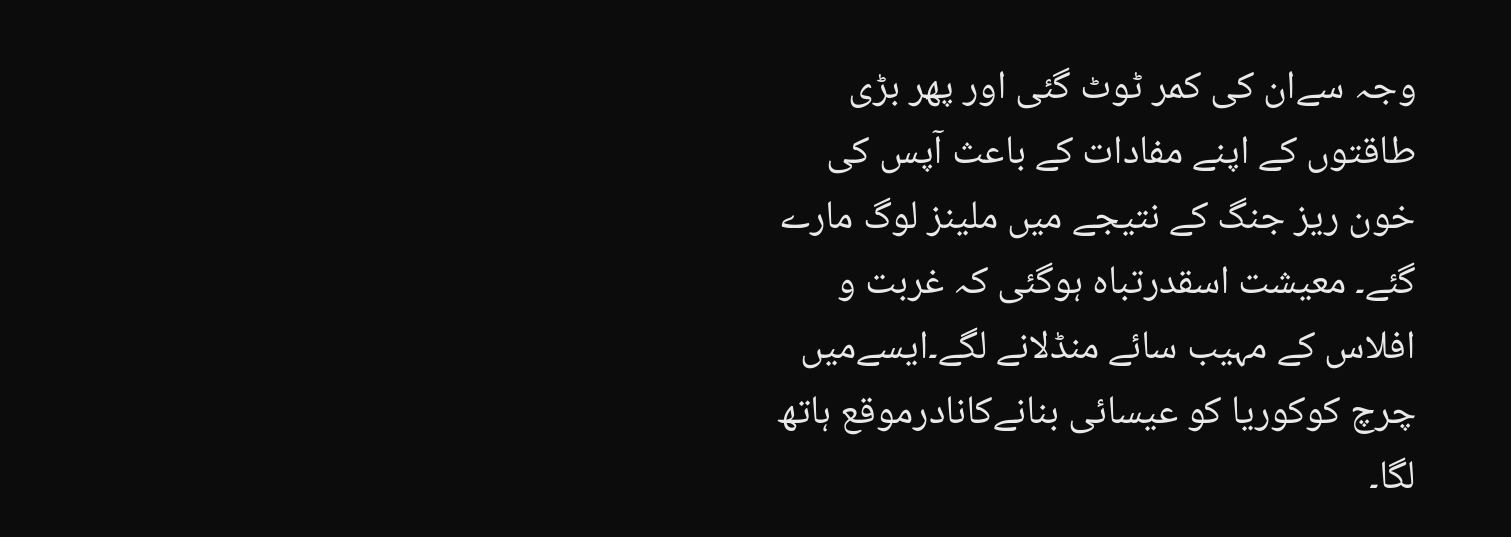وجہ سےان کی کمر ٹوٹ گئی اور پھر بڑی طاقتوں کے اپنے مفادات کے باعث آپس کی خون ریز جنگ کے نتیجے میں ملینز لوگ مارے گئے۔ معیشت اسقدرتباہ ہوگئی کہ غربت و افلاس کے مہیب سائے منڈلانے لگے۔ایسےمیں چرچ کوکوریا کو عیسائی بنانےکانادرموقع ہاتھ لگا۔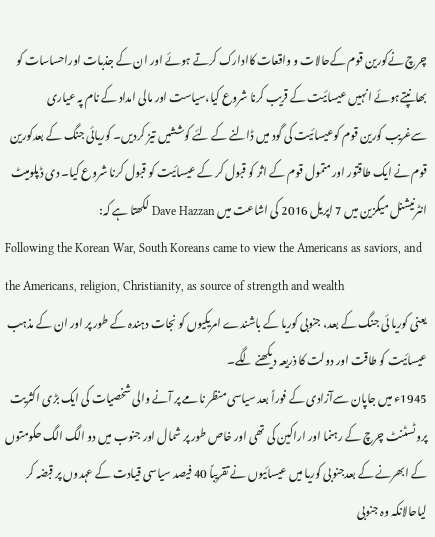چرچ نےکورین قوم کےحالات و واقعات کاادارک کرتے ہوئے اور ان کے جذبات اوراحساسات کو بھانپتےہوئے انہیں عیسائیت کے قریب کرنا شروع کیا،سیاست اور مالی امداد کے نام پہ عیاری سےغریب کورین قوم کوعیسائیت کی گود میں ڈالنے کے لئے کوششیں تیز کردیں۔ کوریائی جنگ کے بعدکورین قوم نے ایک طاقتور اور متمول قوم کے اثر کو قبول کر کے عیسائیت کو قبول کرنا شروع کیا۔ دی ڈپلومیٹ انٹرنیشنل میگزین میں 7 اپریل 2016 کی اشاعت میں Dave Hazzan لکھتا ہے کہ:
Following the Korean War, South Koreans came to view the Americans as saviors, and the Americans, religion, Christianity, as source of strength and wealth
یعنی کوریا ئی جنگ کے بعد، جنوبی کوریا کے باشندے امریکیوں کو نجات دہندہ کے طور پر اور ان کے مذہب عیسائیت کو طاقت اور دولت کا ذریعہ دیکھنے لگے۔
1945ء میں جاپان سےآزادی کے فوراً بعد سیاسی منظر نامے پر آنے والی شخصیات کی ایک بڑی اکثریت پروٹسٹنٹ چرچ کے رہنما اور اراکین کی تھی اور خاص طور پر شمال اور جنوب میں دو الگ الگ حکومتوں کے ابھرنے کے بعدجنوبی کوریا میں عیسائیوں نے تقریباً 40 فیصد سیاسی قیادت کے عہدوں پر قبضہ کر لیاحالانکہ وہ جنوبی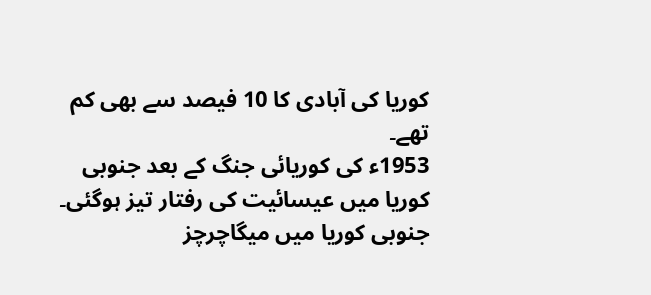کوریا کی آبادی کا 10 فیصد سے بھی کم تھے۔
1953ء کی کوریائی جنگ کے بعد جنوبی کوریا میں عیسائیت کی رفتار تیز ہوگئی۔ جنوبی کوریا میں میگاچرچز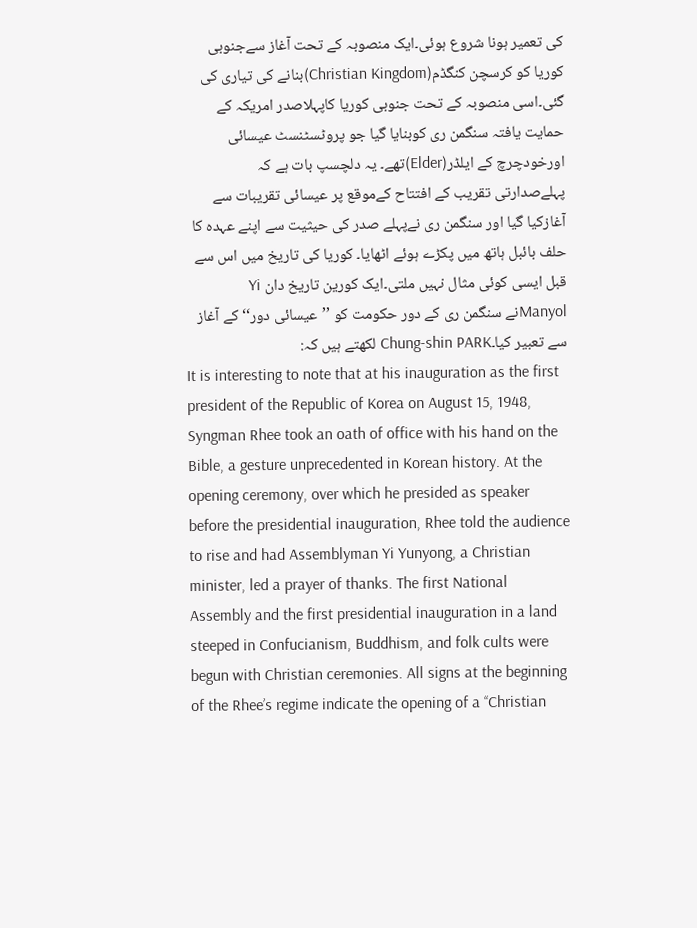کی تعمیر ہونا شروع ہوئی۔ایک منصوبہ کے تحت آغاز سےجنوبی کوریا کو کرسچن کنگڈم(Christian Kingdom)بنانے کی تیاری کی گئی۔اسی منصوبہ کے تحت جنوبی کوریا کاپہلاصدر امریکہ کے حمایت یافتہ سنگمن ری کوبنایا گیا جو پروٹسٹنسٹ عیسائی اورخودچرچ کے ایلڈر(Elder)تھے۔ یہ دلچسپ بات ہے کہ پہلےصدارتی تقریب کے افتتاح کےموقع پر عیسائی تقریبات سے آغازکیا گیا اور سنگمن ری نےپہلے صدر کی حیثیت سے اپنے عہدہ کا حلف بائبل ہاتھ میں پکڑے ہوئے اٹھایا۔ کوریا کی تاریخ میں اس سے قبل ایسی کوئی مثال نہیں ملتی۔ایک کورین تاریخ دان Yi Manyolنے سنگمن ری کے دور حکومت کو ’’عیسائی دور‘‘ کے آغاز سے تعبیر کیا۔Chung-shin PARK لکھتے ہیں کہ:
It is interesting to note that at his inauguration as the first president of the Republic of Korea on August 15, 1948, Syngman Rhee took an oath of office with his hand on the Bible, a gesture unprecedented in Korean history. At the opening ceremony, over which he presided as speaker before the presidential inauguration, Rhee told the audience to rise and had Assemblyman Yi Yunyong, a Christian minister, led a prayer of thanks. The first National Assembly and the first presidential inauguration in a land steeped in Confucianism, Buddhism, and folk cults were begun with Christian ceremonies. All signs at the beginning of the Rhee’s regime indicate the opening of a ‘‘Christian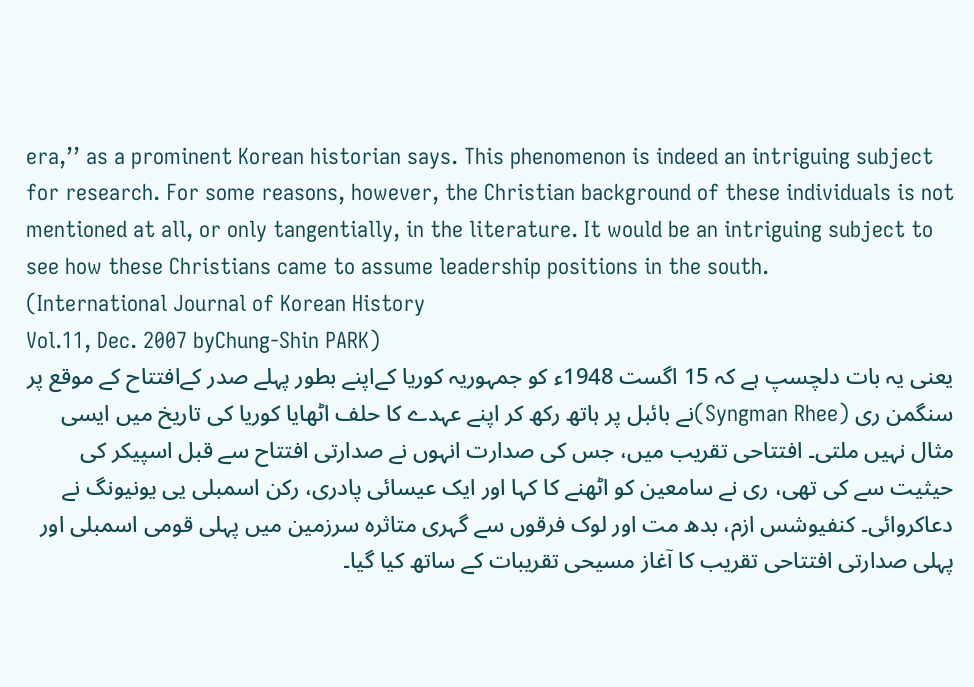era,’’ as a prominent Korean historian says. This phenomenon is indeed an intriguing subject for research. For some reasons, however, the Christian background of these individuals is not mentioned at all, or only tangentially, in the literature. It would be an intriguing subject to see how these Christians came to assume leadership positions in the south.
(International Journal of Korean History
Vol.11, Dec. 2007 byChung-Shin PARK)
یعنی یہ بات دلچسپ ہے کہ 15 اگست 1948ء کو جمہوریہ کوریا کےاپنے بطور پہلے صدر کےافتتاح کے موقع پر سنگمن ری (Syngman Rhee)نے بائبل پر ہاتھ رکھ کر اپنے عہدے کا حلف اٹھایا کوریا کی تاریخ میں ایسی مثال نہیں ملتی۔ افتتاحی تقریب میں، جس کی صدارت انہوں نے صدارتی افتتاح سے قبل اسپیکر کی حیثیت سے کی تھی، ری نے سامعین کو اٹھنے کا کہا اور ایک عیسائی پادری، رکن اسمبلی یی یونیونگ نے دعاکروائی۔ کنفیوشس ازم، بدھ مت اور لوک فرقوں سے گہری متاثرہ سرزمین میں پہلی قومی اسمبلی اور پہلی صدارتی افتتاحی تقریب کا آغاز مسیحی تقریبات کے ساتھ کیا گیا۔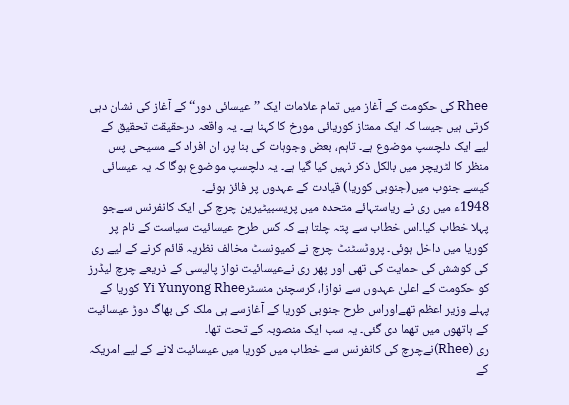Rhee کی حکومت کے آغاز میں تمام علامات ایک ’’عیسائی دور‘‘ کے آغاز کی نشان دہی کرتی ہیں جیسا کہ ایک ممتاز کوریائی مورخ کا کہنا ہے۔ یہ واقعہ درحقیقت تحقیق کے لیے ایک دلچسپ موضوع ہے۔ تاہم، بعض وجوہات کی بنا پر، ان افراد کے مسیحی پس منظر کا لٹریچر میں بالکل ذکر نہیں کیا گیا ہے۔ یہ دلچسپ موضوع ہوگا کہ یہ عیسائی کیسے جنوب میں(جنوبی کوریا) قیادت کے عہدوں پر فائز ہوئے۔
1948ء میں ری نے ریاستہائے متحدہ میں پریسبیٹیرین چرچ کی ایک کانفرنس سےجو پہلا خطاب کیا۔اس خطاب سے پتہ چلتا ہے کہ کس طرح عیسائیت سیاست کے نام پر کوریا میں داخل ہوئی۔ پروٹسٹنٹ چرچ نے کمیونسٹ مخالف نظریہ قائم کرنے کے لیے ری کی کوشش کی حمایت کی تھی اور پھر ری نےعیسائیت نواز پالیسی کے ذریعے چرچ لیڈرز کو حکومت کے اعلیٰ عہدوں سے نوازا، کرسچئن منسٹرYi Yunyong Rhee کوریا کے پہلے وزیر اعظم تھےاوراس طرح جنوبی کوریا کے آغازسے ہی ملک کی بھاگ دوڑ عیسائیت کے ہاتھوں میں تھما دی گئی۔ یہ سب ایک منصوبہ کے تحت تھا۔
ری (Rhee)نےچرچ کی کانفرنس سے خطاب میں کوریا میں عیسائیت لانے کے لیے امریکہ کے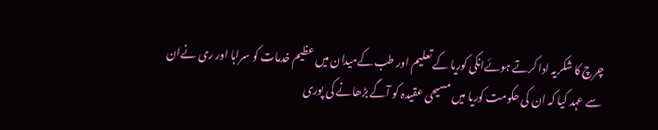چرچ کا شکریہ ادا کرتے ہوئےانکی کوریا کے تعلیم اور طب کےمیدان میں عظیم خدمات کو سراہا اور ری نےان سے عہد کیا کہ ان کی حکومت کوریا میں مسیحی عقیدہ کو آگے بڑھانے کی پوری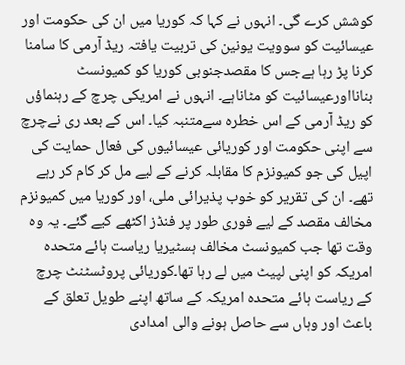کوشش کرے گی۔ انہوں نے کہا کہ کوریا میں ان کی حکومت اور عیسائیت کو سوویت یونین کی تربیت یافتہ ریڈ آرمی کا سامنا کرنا پڑ رہا ہےجس کا مقصدجنوبی کوریا کو کمیونسٹ بنانااورعیسائیت کو مٹاناہے۔ انہوں نے امریکی چرچ کے رہنماؤں کو ریڈ آرمی کے اس خطرہ سےمتنبہ کیا۔ اس کے بعد ری نےچرچ سے اپنی حکومت اور کوریائی عیسائیوں کی فعال حمایت کی اپیل کی جو کمیونزم کا مقابلہ کرنے کے لیے مل کر کام کر رہے تھے۔ ان کی تقریر کو خوب پذیرائی ملی، اور کوریا میں کمیونزم مخالف مقصد کے لیے فوری طور پر فنڈز اکٹھے کیے گئے۔ یہ وہ وقت تھا جب کمیونسٹ مخالف ہسٹیریا ریاست ہائے متحدہ امریکہ کو اپنی لپیٹ میں لے رہا تھا۔کوریائی پروٹسٹنٹ چرچ کے ریاست ہائے متحدہ امریکہ کے ساتھ اپنے طویل تعلق کے باعث اور وہاں سے حاصل ہونے والی امدادی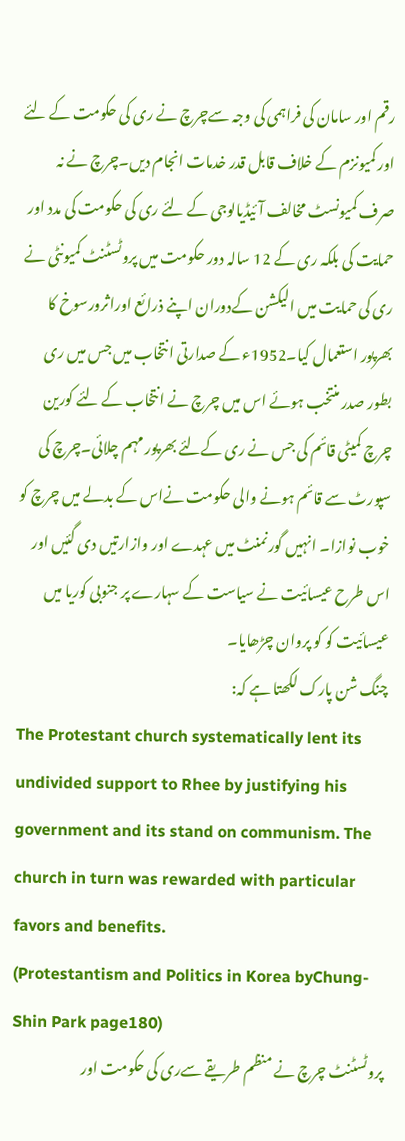رقم اور سامان کی فراہمی کی وجہ سےچرچ نے ری کی حکومت کے لئے اور کمیونزم کے خلاف قابل قدر خدمات انجام دیں۔چرچ نے نہ صرف کمیونسٹ مخالف آئیڈیالوجی کے لئے ری کی حکومت کی مدد اور حمایت کی بلکہ ری کے 12 سالہ دور حکومت میں پروٹسٹنٹ کمیونٹی نے ری کی حمایت میں الیکشن کےدوران اپنے ذرائع اوراثرورسوخ کا بھرپور استعمال کیا۔1952ء کے صدارتی انتخاب میں جس میں ری بطور صدر منتخب ہوئے اس میں چرچ نے انتخاب کے لئے کورین چرچ کمیٹی قائم کی جس نے ری کےلئے بھرپور مہم چلائی۔چرچ کی سپورٹ سے قائم ہونے والی حکومت نےاس کے بدلے میں چرچ کو خوب نوازا۔ انہیں گورنمنٹ میں عہدے اور وازارتیں دی گئیں اور اس طرح عیسائیت نے سیاست کے سہارے پر جنوبی کوریا میں عیسائیت کو کو پروان چڑھایا۔
چنگ شن پارک لکھتا ہے کہ:
The Protestant church systematically lent its undivided support to Rhee by justifying his government and its stand on communism. The church in turn was rewarded with particular favors and benefits.
(Protestantism and Politics in Korea byChung-Shin Park page180)
پروٹسٹنٹ چرچ نے منظم طریقے سےری کی حکومت اور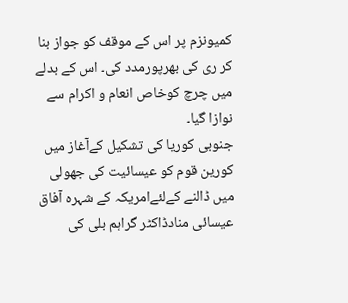کمیونزم پر اس کے موقف کو جواز بنا کر ری کی بھرپورمدد کی۔ اس کے بدلے میں چرچ کوخاص انعام و اکرام سے نوازا گیا۔
جنوبی کوریا کی تشکیل کےآغاز میں کورین قوم کو عیسائیت کی جھولی میں ڈالنے کےلئےامریکہ کے شہرہ آفاق عیسائی منادڈاکٹر گراہم بلی کی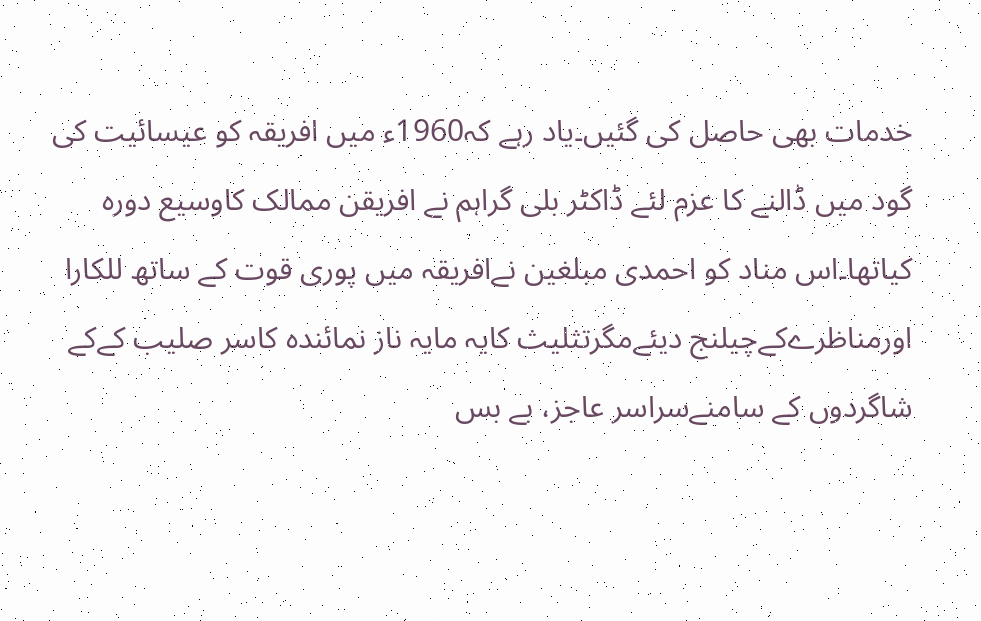خدمات بھی حاصل کی گئیں۔یاد رہے کہ1960ء میں افریقہ کو عیسائیت کی گود میں ڈالنے کا عزم لئے ڈاکٹر بلی گراہم نے افریقن ممالک کاوسیع دورہ کیاتھا۔اس مناد کو احمدی مبلغین نےافریقہ میں پوری قوت کے ساتھ للکارا اورمناظرےکےچیلنج دیئےمگرتثلیث کایہ مایہ ناز نمائندہ کاسر صلیب کےکے شاگردوں کے سامنےسراسر عاجز، بے بس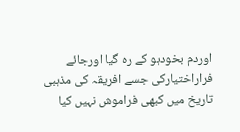اوردم بخودہو کے رہ گیا اورجائے فراراختیارکی جسے افریقہ کی مذہبی تاریخ میں کبھی فراموش نہیں کیا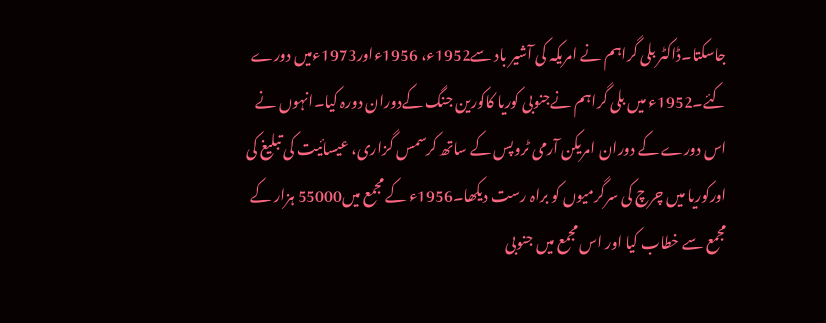جاسکتا۔ڈاکٹر بلی گراہم نے امریکہ کی آشیر باد سے1952ء، 1956ءاور1973ءمیں دورے کئے۔1952ء میں بلی گراہم نےجنوبی کوریا کاکورین جنگ کےدوران دورہ کیا۔انہوں نے اس دورے کے دوران امریکن آرمی ٹروپس کے ساتھ کرسمس گزاری، عیسائیت کی تبلیغ کی اورکوریا میں چرچ کی سرگرمیوں کو براہ رست دیکھا۔1956ء کے مجمع میں55000 ہزار کے مجمع سے خطاب کیا اور اس مجمع میں جنوبی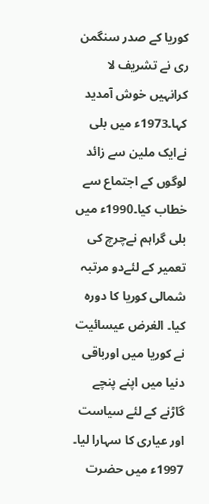کوریا کے صدر سنگمن ری نے تشریف لا کرانہیں خوش آمدید کہا۔1973ء میں بلی نےایک ملین سے زائد لوگوں کے اجتماع سے خطاب کیا۔1990ء میں بلی گراہم نےچرچ کی تعمیر کے لئےدو مرتبہ شمالی کوریا کا دورہ کیا۔ الغرض عیسائیت نے کوریا میں اورباقی دنیا میں اپنے پنچے گاڑنے کے لئے سیاست اور عیاری کا سہارا لیا۔
1997ء میں حضرت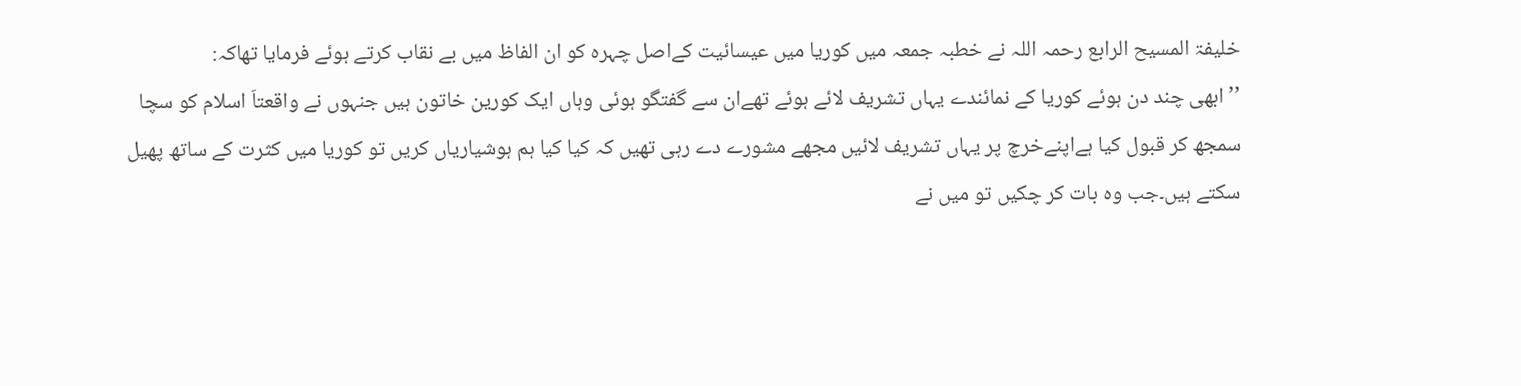خلیفۃ المسیح الرابع رحمہ اللہ نے خطبہ جمعہ میں کوریا میں عیسائیت کےاصل چہرہ کو ان الفاظ میں بے نقاب کرتے ہوئے فرمایا تھاکہ:
’’ابھی چند دن ہوئے کوریا کے نمائندے یہاں تشریف لائے ہوئے تھےان سے گفتگو ہوئی وہاں ایک کورین خاتون ہیں جنہوں نے واقعتاَ اسلام کو سچا سمجھ کر قبول کیا ہےاپنےخرچ پر یہاں تشریف لائیں مجھے مشورے دے رہی تھیں کہ کیا کیا ہم ہوشیاریاں کریں تو کوریا میں کثرت کے ساتھ پھیل سکتے ہیں۔جب وہ بات کر چکیں تو میں نے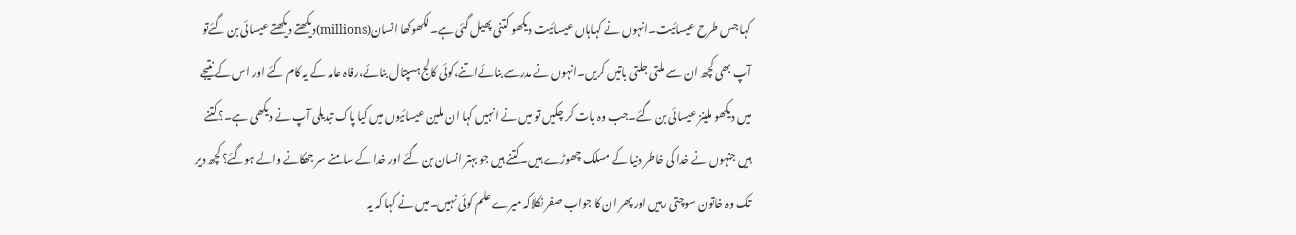کہا جس طرح عیسائیت۔انہوں نے کہاہاں عیسائیت دیکھو کتنی پھیل گئی ہے۔لکھوکھا انسان(millions)دیکھتے دیکھتے عیسائی بن گئےتو آپ بھی کچھ ان سے ملتی جلتی باتیں کریں۔انہوں نے مدرسے بنائےاتنے،کوئی کالج ہسپتال بنائے،رفاہ عامہ کے یہ کام کئے اور اس کے نتیجے میں دیکھو ملینز عیسائی بن گئے۔جب وہ بات کر چکیں تو میں نے انہیں کہا ان ملین عیسائیوں میں کیا پاک تبدیلی آپ نے دیکھی ہے۔؟کتنے ہیں جنہوں نے خدا کی خاطر دنیا کے مسلک چھوڑے ہیں۔کتنے ہیں جو بہتر انسان بن گئے اور خدا کے سامنے سر جھکانے والے ہوگئے؟کچھ دیر تک وہ خاتون سوچتی رہیں اور پھر ان کا جواب صفر نکلاکہ میرے علم کوئی نہیں۔میں نے کہا کہ یہ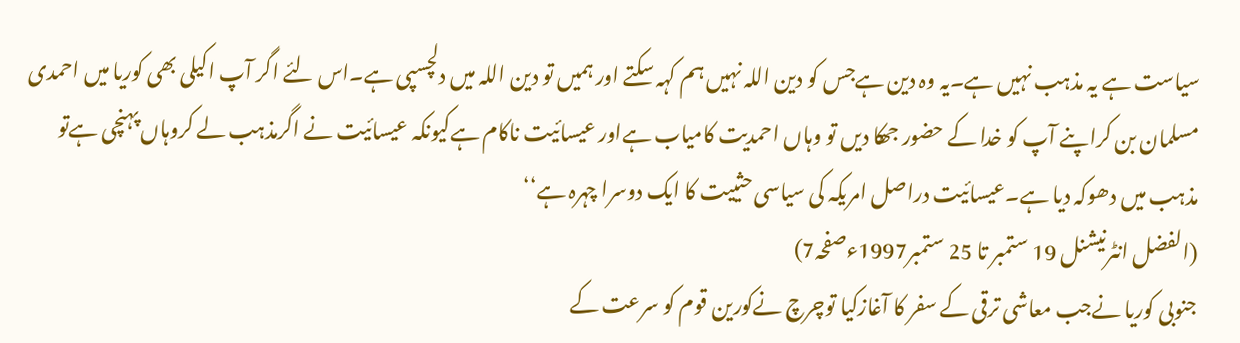سیاست ہے یہ مذہب نہیں ہے۔یہ وہ دین ہےجس کو دین اللہ نہیں ہم کہہ سکتے اور ہمیں تو دین اللہ میں دلچسپی ہے۔اس لئے اگر آپ اکیلی بھی کوریا میں احمدی مسلمان بن کراپنے آپ کو خدا کے حضور جھکا دیں تو وہاں احمدیت کامیاب ہےاور عیسائیت ناکام ہےکیونکہ عیسائیت نے اگرمذہب لے کروہاں پہنچی ہےتو مذہب میں دھوکہ دیا ہے۔عیسائیت دراصل امریکہ کی سیاسی حثییت کا ایک دوسرا چہرہ ہے‘‘
(الفضل انٹرنیشنل 19 ستمبر تا 25 ستمبر1997ءصفحہ7)
جنوبی کوریا نےجب معاشی ترقی کے سفر کا آغازکیا توچرچ نےکورین قوم کو سرعت کے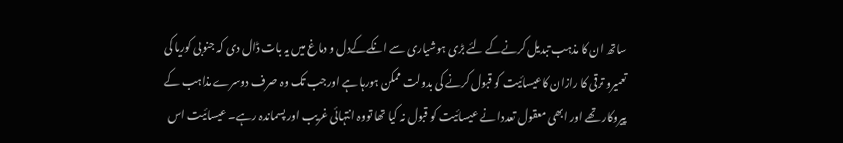ساتھ ان کا مذہب تبدیل کرنےکے لئے بڑی ہوشیاری سے انکےکےدل و دماغ میں یہ بات ڈال دی کہ جنوبی کوریا کی تعمیرو ترقی کا رازان کاعیسائیت کو قبول کرنے کی بدولت ممکن ہورہا ہے اورجب تک وہ صرف دوسرے مذاہب کے پیروکار تھے اور ابھی معقول تعددا نے عیسائیت کو قبول نہ کیا تھا تووہ انتہائی غریب اور پسماندہ رہے۔ عیسائیت اس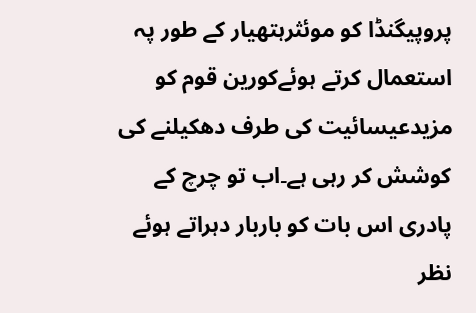پروپیگنڈا کو موئثرہتھیار کے طور پہ استعمال کرتے ہوئےکورین قوم کو مزیدعیسائیت کی طرف دھکیلنے کی کوشش کر رہی ہے۔اب تو چرچ کے پادری اس بات کو باربار دہراتے ہوئے نظر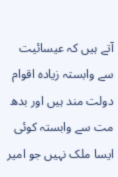آتے ہیں کہ عیسائیت سے وابستہ زیادہ اقوام دولت مند ہیں اور بدھ مت سے وابستہ کوئی ایسا ملک نہیں جو امیر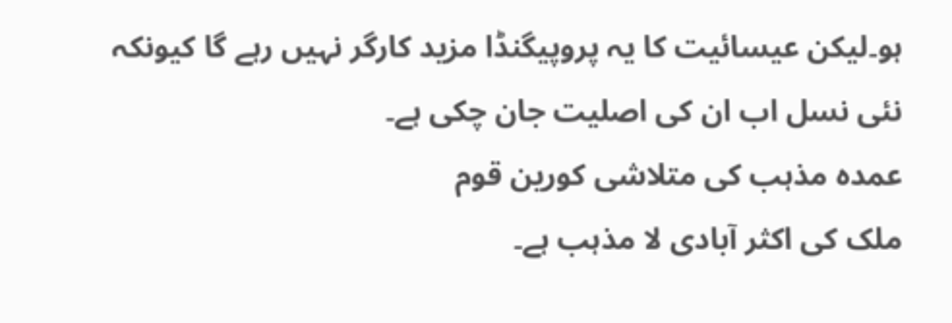ہو۔لیکن عیسائیت کا یہ پروپیگنڈا مزید کارگر نہیں رہے گا کیونکہ نئی نسل اب ان کی اصلیت جان چکی ہے۔
عمدہ مذہب کی متلاشی کورین قوم
ملک کی اکثر آبادی لا مذہب ہے۔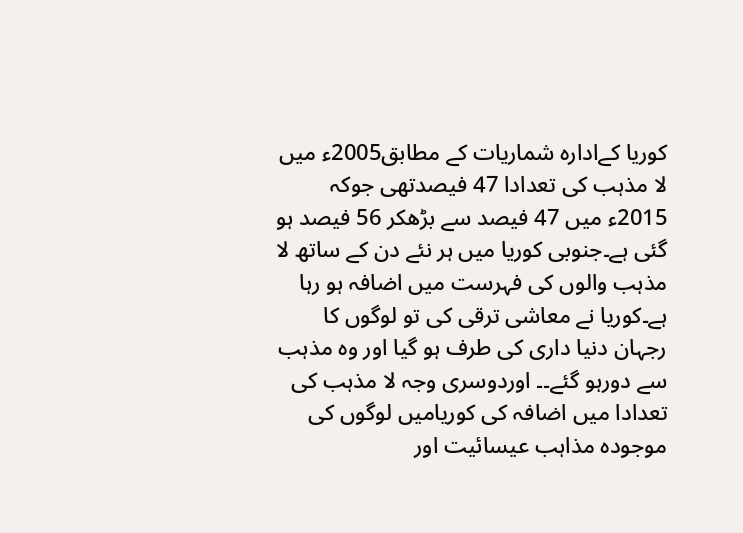کوریا کےادارہ شماریات کے مطابق2005ء میں لا مذہب کی تعدادا 47 فیصدتھی جوکہ 2015ء میں 47 فیصد سے بڑھکر 56 فیصد ہو گئی ہے۔جنوبی کوریا میں ہر نئے دن کے ساتھ لا مذہب والوں کی فہرست میں اضافہ ہو رہا ہے۔کوریا نے معاشی ترقی کی تو لوگوں کا رجہان دنیا داری کی طرف ہو گیا اور وہ مذہب سے دورہو گئے۔۔ اوردوسری وجہ لا مذہب کی تعدادا میں اضافہ کی کوریامیں لوگوں کی موجودہ مذاہب عیسائیت اور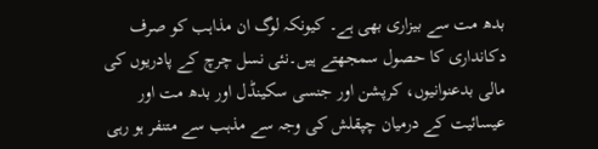بدھ مت سے بیزاری بھی ہے۔ کیونکہ لوگ ان مذاہب کو صرف دکانداری کا حصول سمجھتے ہیں۔نئی نسل چرچ کے پادریوں کی مالی بدعنوانیوں، کرپشن اور جنسی سکینڈل اور بدھ مت اور عیسائیت کے درمیان چپقلش کی وجہ سے مذہب سے متنفر ہو رہی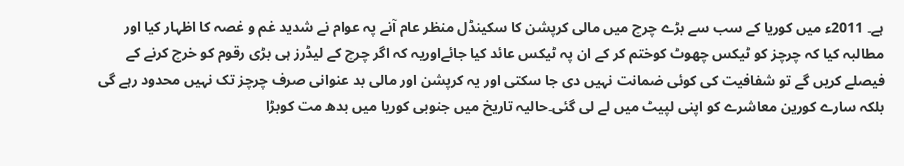ہے۔ 2011ء میں کوریا کے سب سے بڑے چرچ میں مالی کرپشن کا سکینڈل منظر عام آنے پہ عوام نے شدید غم و غصہ کا اظہار کیا اور مطالبہ کیا کہ چرچز کو ٹیکس چھوٹ کوختم کر کے ان پہ ٹیکس عائد کیا جائےاوریہ کہ اگر چرچ کے لیڈرز ہی بڑی رقوم کو خرچ کرنے کے فیصلے کریں گے تو شفافیت کی کوئی ضمانت نہیں دی جا سکتی اور یہ کرپشن اور مالی بد عنوانی صرف چرچز تک نہیں محدود رہے گی بلکہ سارے کورین معاشرے کو اپنی لپیٹ میں لے لی گئی۔حالیہ تاریخ میں جنوبی کوریا میں بدھ مت کوبڑا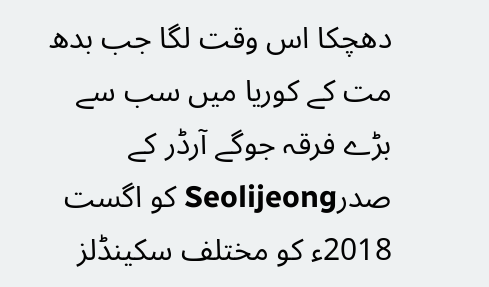دھچکا اس وقت لگا جب بدھ مت کے کوریا میں سب سے بڑے فرقہ جوگے آرڈر کے صدرSeolijeong کو اگست 2018ء کو مختلف سکینڈلز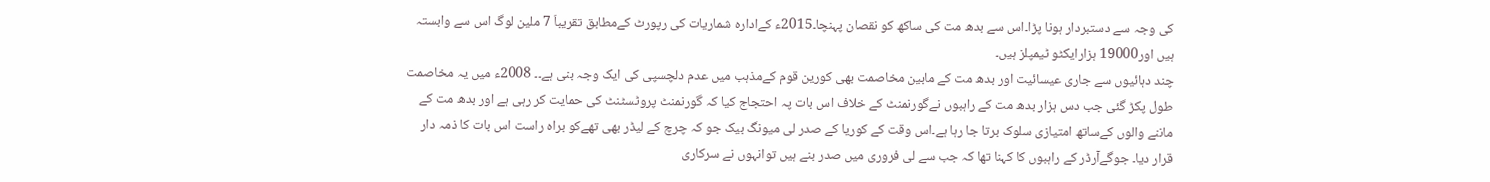کی وجہ سے دستبردار ہونا پڑا۔اس سے بدھ مت کی ساکھ کو نقصان پہنچا۔2015ء کےادارہ شماریات کی رپورٹ کےمطابق تقریباَ 7 ملین لوگ اس سے وابستہ ہیں اور19000 ہزارایکٹو ٹیمپلز ہیں۔
چند دہائیوں سے جاری عیسائیت اور بدھ مت کے مابین مخاصمت بھی کورین قوم کےمذہب میں عدم دلچسپی کی ایک وجہ بنی ہے۔۔ 2008ء میں یہ مخاصمت طول پکڑ گئی جب دس ہزار بدھ مت کے راہبوں نےگورنمنٹ کے خلاف اس بات پہ احتجاج کیا کہ گورنمنٹ پروٹسٹنٹ کی حمایت کر رہی ہے اور بدھ مت کے ماننے والوں کےساتھ امتیازی سلوک برتا جا رہا ہے۔اس وقت کے کوریا کے صدر لی میونگ بیک جو کہ چرچ کے لیڈر بھی تھےکو براہ راست اس بات کا ذمہ دار قرار دیا۔ جوگےآرڈر کے راہبوں کا کہنا تھا کہ جب سے لی فروری میں صدر بنے ہیں توانہوں نے سرکاری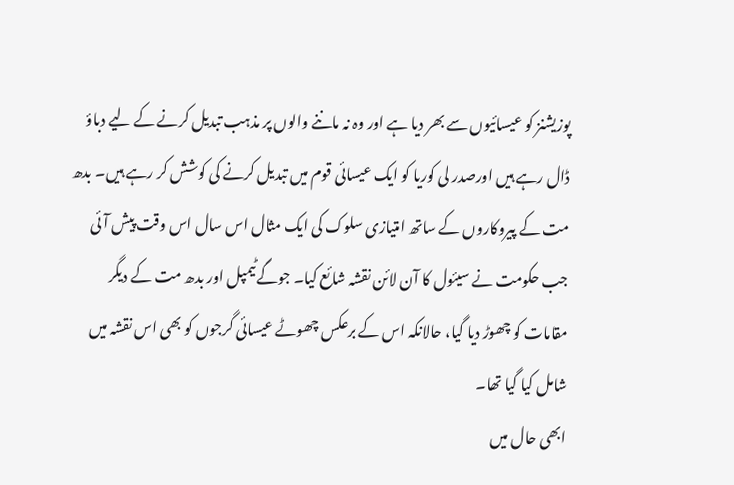پوزیشنز کو عیسائیوں سے بھر دیا ہے اور وہ نہ ماننے والوں پر مذہب تبدیل کرنے کے لیے دباؤ ڈال رہے ہیں اورصدر لی کوریا کو ایک عیسائی قوم میں تبدیل کرنے کی کوشش کر رہے ہیں۔ بدھ مت کے پیروکاروں کے ساتھ امتیازی سلوک کی ایک مثال اس سال اس وقت پیش آئی جب حکومت نے سیئول کا آن لائن نقشہ شائع کیا۔ جوگےٹیمپل اور بدھ مت کے دیگر مقامات کو چھوڑ دیا گیا، حالانکہ اس کے برعکس چھوٹے عیسائی گرجوں کو بھی اس نقشہ میں شامل کیا گیا تھا۔
ابھی حال میں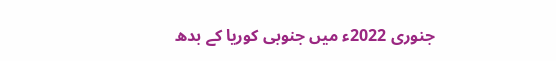جنوری 2022ء میں جنوبی کوریا کے بدھ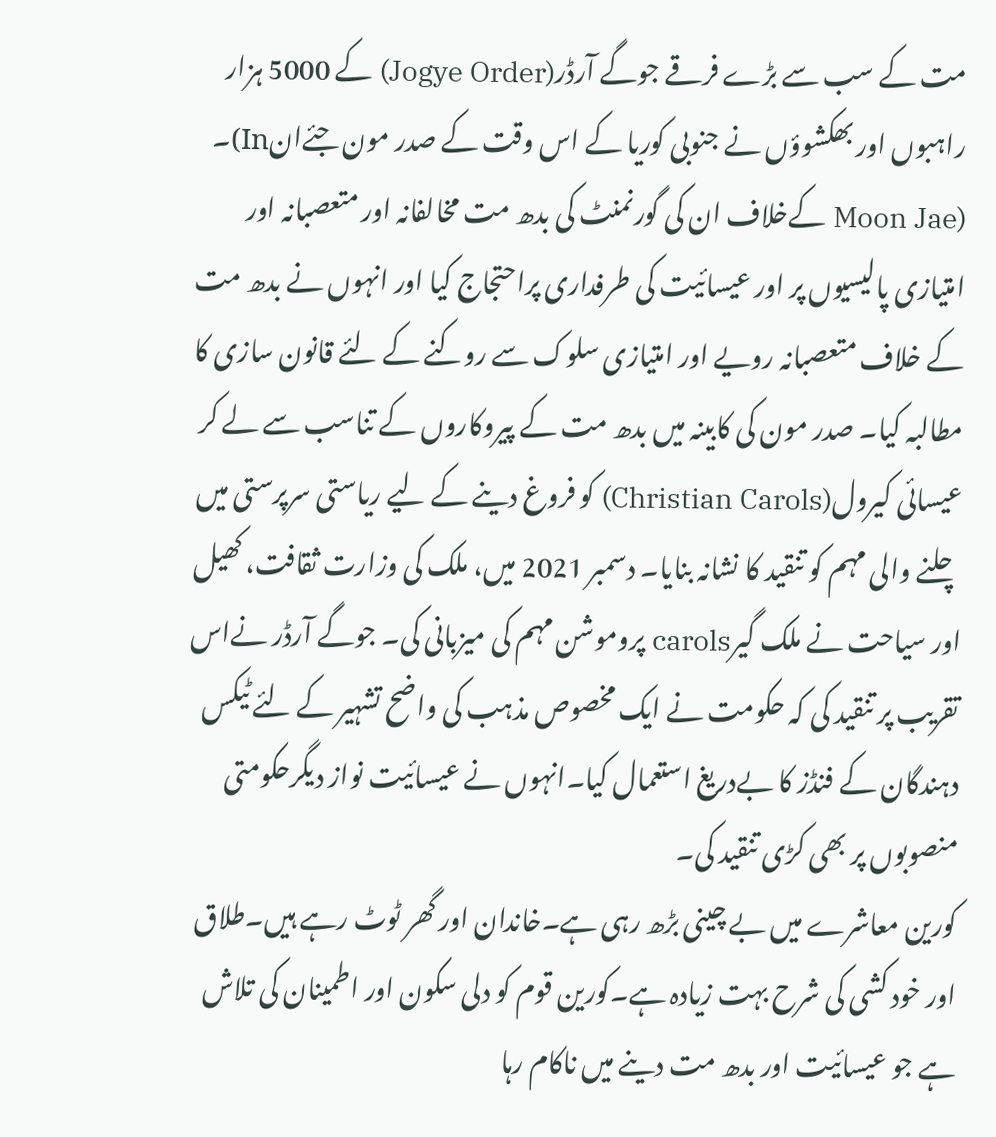مت کے سب سے بڑے فرقے جوگے آرڈر(Jogye Order) کے 5000 ہزار راہبوں اور بھکشوؤں نے جنوبی کوریا کے اس وقت کے صدر مون جئےانIn)۔ (Moon Jae کےخلاف ان کی گورنمنٹ کی بدھ مت مخالفانہ اور متعصبانہ اور امتیازی پالیسیوں پر اور عیسائیت کی طرفداری پراحتجاج کیا اور انہوں نے بدھ مت کے خلاف متعصبانہ رویے اور امتیازی سلوک سے روکنے کے لئے قانون سازی کا مطالبہ کیا۔ صدر مون کی کابینہ میں بدھ مت کے پیروکاروں کے تناسب سے لے کر عیسائی کیرول(Christian Carols) کو فروغ دینے کے لیے ریاستی سرپرستی میں چلنے والی مہم کو تنقید کا نشانہ بنایا۔ دسمبر 2021 میں، ملک کی وزارت ثقافت، کھیل اور سیاحت نے ملک گیرcarols پروموشن مہم کی میزبانی کی۔ جوگے آرڈر نےاس تقریب پر تنقید کی کہ حکومت نے ایک مخصوص مذہب کی واضح تشہیر کے لئے ٹیکس دہندگان کے فنڈز کا بےدریغ استعمال کیا۔انہوں نے عیسائیت نواز دیگرحکومتی منصوبوں پر بھی کڑی تنقید کی۔
کورین معاشرے میں بے چینی بڑھ رہی ہے۔خاندان اور گھر ٹوٹ رہے ہیں۔طلاق اور خود کشی کی شرح بہت زیادہ ہے۔کورین قوم کو دلی سکون اور اطمینان کی تلاش ہے جو عیسائیت اور بدھ مت دینے میں ناکام رہا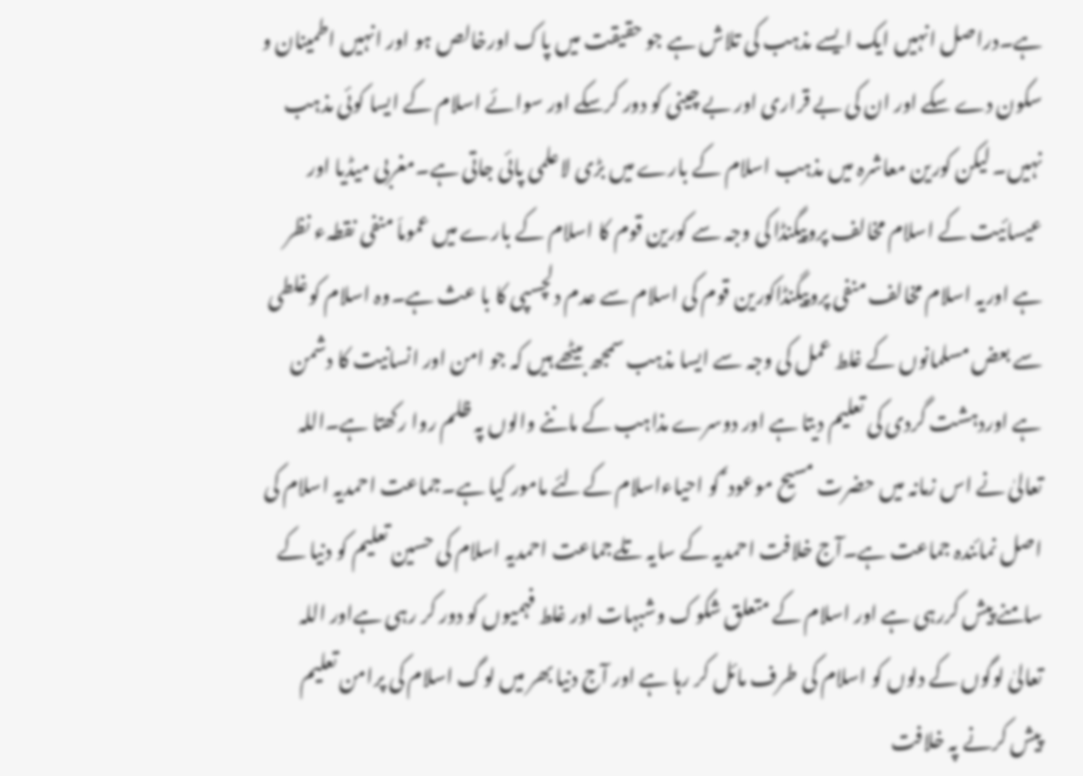ہے۔دراصل انہیں ایک ایسے مذہب کی تلاش ہے جو حقیقت میں پاک اورخالص ہو اور انہیں اطمینان و سکون دے سکے اور ان کی بے قراری اور بے چینی کو دور کرسکے اور سوائے اسلام کے ایسا کوئی مذہب نہیں۔ لیکن کورین معاشرہ میں مذہب اسلام کے بارے میں بڑی لاعلمی پائی جاتی ہے۔مغربی میڈیا اور عیسائیت کے اسلام مخالف پروپیگنڈا کی وجہ سے کورین قوم کا اسلام کے بارے میں عموماَ منفی نقطہء نظر ہے اوریہ اسلام مخالف منفی پروپیگنڈاکورین قوم کی اسلام سے عدم دلچسپی کا با عث ہے۔وہ اسلام کوغلطی سے بعض مسلمانوں کے غلط عمل کی وجہ سے ایسا مذہب سمجھ بیٹھے ہیں کہ جو امن اور انسانیت کا دشمن ہے اوردہشت گردی کی تعلیم دیتا ہے اور دوسرے مذاہب کے ماننے والوں پہ ظلم روا رکھتا ہے۔اللہ تعالیٰ نے اس زمانہ میں حضرت مسیح موعود ؑ کو احیاءاسلام کےلئے مامور کیا ہے۔جماعت احمدیہ اسلام کی اصل نمائندہ جماعت ہے۔آج خلافت احمدیہ کے سایہ تلےجماعت احمدیہ اسلام کی حسین تعلیم کو دنیا کے سامنے پیش کررہی ہے اور اسلام کے متعلق شکوک وشبہات اور غلط فہمیوں کو دور کر رہی ہےاور اللہ تعالیٰ لوگوں کے دلوں کو اسلام کی طرف مائل کر رہا ہے اور آج دنیا بھر میں لوگ اسلام کی پرامن تعلیم پیش کرنے پہ خلافت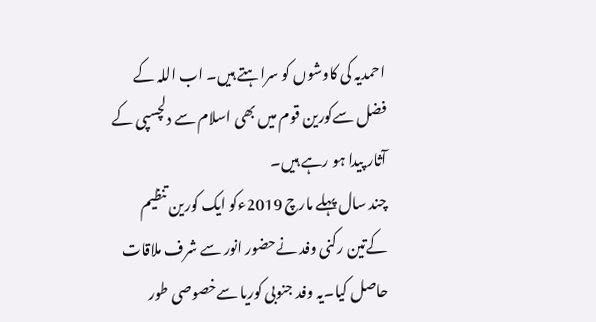احمدیہ کی کاوشوں کو سراہتے ہیں۔ اب اللہ کے فضل سےکورین قوم میں بھی اسلام سے دلچسپی کے آثار پیدا ہو رہے ہیں۔
چند سال پہلے مارچ 2019ءکو ایک کورین تنظیم کےتین رکنی وفد نےحضور انور سے شرف ملاقات حاصل کیا۔یہ وفد جنوبی کوریا سےخصوصی طور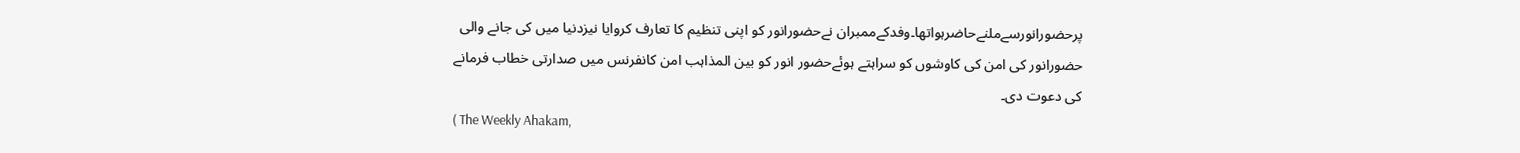پرحضورانورسےملنےحاضرہواتھا۔وفدکےممبران نےحضورانور کو اپنی تنظیم کا تعارف کروایا نیزدنیا میں کی جانے والی حضورانور کی امن کی کاوشوں کو سراہتے ہوئےحضور انور کو بین المذاہب امن کانفرنس میں صدارتی خطاب فرمانے کی دعوت دی۔
( The Weekly Ahakam,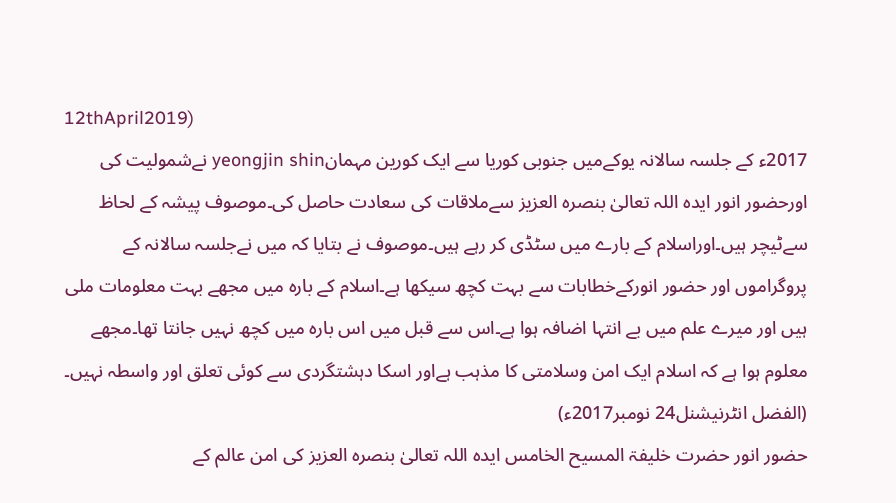12thApril2019)
2017ء کے جلسہ سالانہ یوکےمیں جنوبی کوریا سے ایک کورین مہمانyeongjin shin نےشمولیت کی اورحضور انور ایدہ اللہ تعالیٰ بنصرہ العزیز سےملاقات کی سعادت حاصل کی۔موصوف پیشہ کے لحاظ سےٹیچر ہیں۔اوراسلام کے بارے میں سٹڈی کر رہے ہیں۔موصوف نے بتایا کہ میں نےجلسہ سالانہ کے پروگراموں اور حضور انورکےخطابات سے بہت کچھ سیکھا ہے۔اسلام کے بارہ میں مجھے بہت معلومات ملی ہیں اور میرے علم میں بے انتہا اضافہ ہوا ہے۔اس سے قبل میں اس بارہ میں کچھ نہیں جانتا تھا۔مجھے معلوم ہوا ہے کہ اسلام ایک امن وسلامتی کا مذہب ہےاور اسکا دہشتگردی سے کوئی تعلق اور واسطہ نہیں۔
(الفضل انٹرنیشنل24 نومبر2017ء)
حضور انور حضرت خلیفۃ المسیح الخامس ایدہ اللہ تعالیٰ بنصرہ العزیز کی امن عالم کے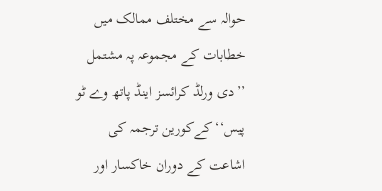حوالہ سے مختلف ممالک میں خطابات کے مجموعہ پہ مشتمل ’’دی ورلڈ کرائسز اینڈ پاتھ وے ٹو پیس‘‘کےکورین ترجمہ کی اشاعت کے دوران خاکسار اور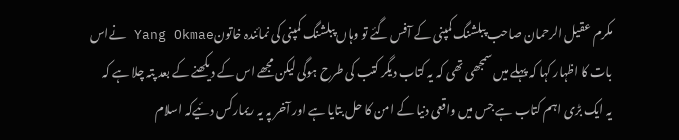مکرم عقیل الرحمان صاحب پبلشنگ کمپنی کے آفس گئے تو وہاں پبلشنگ کمپنی کی نمائندہ خاتونYang Okmae نےاس بات کا اظہار کہا کہ پہلے میں سمجھی تھی کہ یہ کتاب دیگر کتب کی طرح ہوگی لیکن مجھے اس کے دیکھنے کے بعد پتہ چلا ہے کہ یہ ایک بڑی اہم کتاب ہے جس میں واقعی دنیا کے امن کا حل بتایا ہے اور آخر پہ یہ ریمارکس دئیےکہ اسلام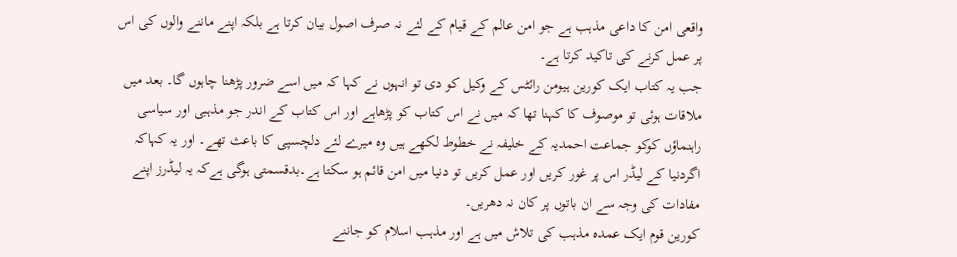واقعی امن کا داعی مذہب ہے جو امن عالم کے قیام کے لئے نہ صرف اصول بیان کرتا ہے بلکہ اپنے ماننے والوں کی اس پر عمل کرنے کی تاکید کرتا ہے۔
جب یہ کتاب ایک کورین ہیومن رائٹس کے وکیل کو دی تو انہوں نے کہا کہ میں اسے ضرور پڑھنا چاہوں گا۔ بعد میں ملاقات ہوئی تو موصوف کا کہنا تھا کہ میں نے اس کتاب کو پڑھاہے اور اس کتاب کے اندر جو مذہبی اور سیاسی راہنماؤں کوکو جماعت احمدیہ کے خلیفہ نے خطوط لکھے ہیں وہ میرے لئے دلچسپی کا باعث تھے۔ اور یہ کہاکہ اگردنیا کے لیڈر اس پر غور کریں اور عمل کریں تو دنیا میں امن قائم ہو سکتا ہے۔بدقسمتی ہوگی ہےکہ یہ لیڈرز اپنے مفادات کی وجہ سے ان باتوں پر کان نہ دھریں۔
کورین قوم ایک عمدہ مذہب کی تلاش میں ہے اور مذہب اسلام کو جاننے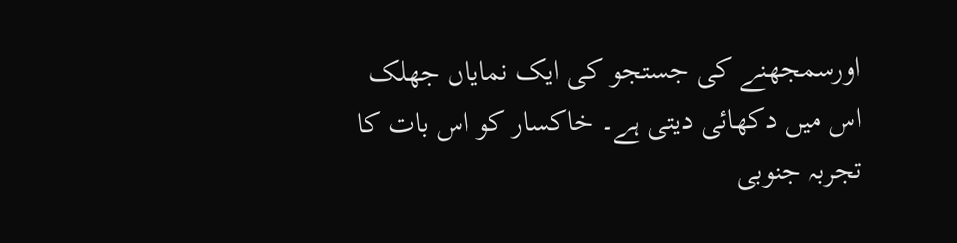اورسمجھنے کی جستجو کی ایک نمایاں جھلک اس میں دکھائی دیتی ہے۔ خاکسار کو اس بات کا تجربہ جنوبی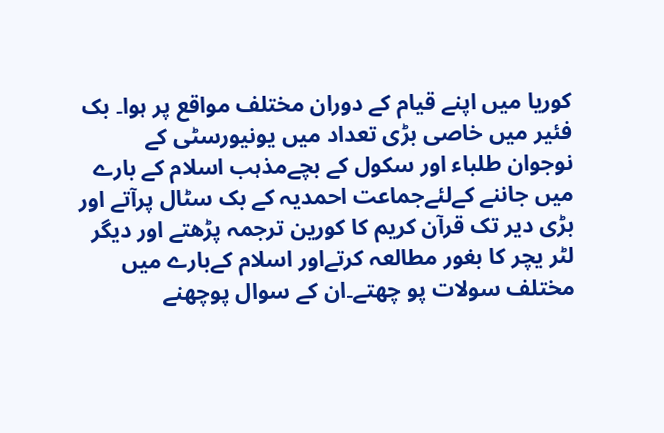کوریا میں اپنے قیام کے دوران مختلف مواقع پر ہوا۔ بک فئیر میں خاصی بڑی تعداد میں یونیورسٹی کے نوجوان طلباء اور سکول کے بچےمذہب اسلام کے بارے میں جاننے کےلئےجماعت احمدیہ کے بک سٹال پرآتے اور بڑی دیر تک قرآن کریم کا کورین ترجمہ پڑھتے اور دیگر لٹر یچر کا بغور مطالعہ کرتےاور اسلام کےبارے میں مختلف سولات پو چھتے۔ان کے سوال پوچھنے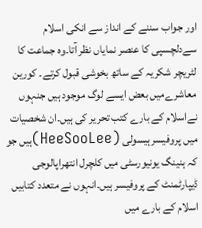اور جواب سننے کے انداز سے انکی اسلام سےدلچسپی کا عنصر نمایاں نظر آتا۔وہ جماعت کا لٹریچر شکریہ کے ساتھ بخوشی قبول کرتے۔ کورین معاشرےمیں بعض ایسے لوگ موجود ہیں جنہوں نےاسلام کے بارے کتب تحریر کی ہیں۔ان شخصیات میں پروفیسرہیسولی (HeeSooLee)ہیں جو کہ ہنینگ یونیورسٹی میں کلچرل انتھراپالوجی ڈیپارٹمنٹ کے پروفیسر ہیں۔انہوں نے متعدد کتابیں اسلام کے بارے میں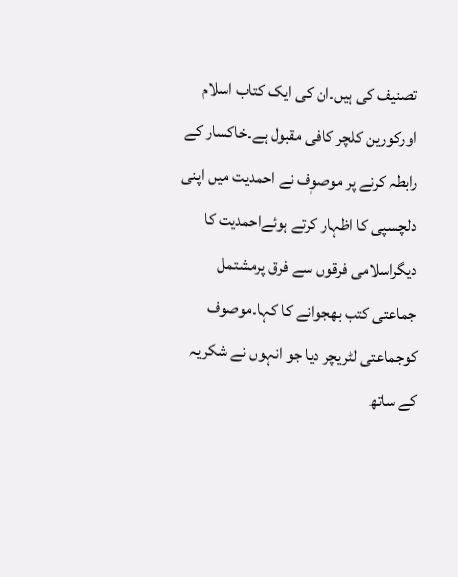تصنیف کی ہیں۔ان کی ایک کتاب اسلام اورکورین کلچر کافی مقبول ہے۔خاکسار کے رابطہ کرنے پر موصوٖف نے احمدیت میں اپنی دلچسپی کا اظہار کرتے ہوئےاحمدیت کا دیگراسلامی فرقوں سے فرق پرمشتمل جماعتی کتب بھجوانے کا کہا۔موصوف کوجماعتی لٹریچر دیا جو انہوں نے شکریہ کے ساتھ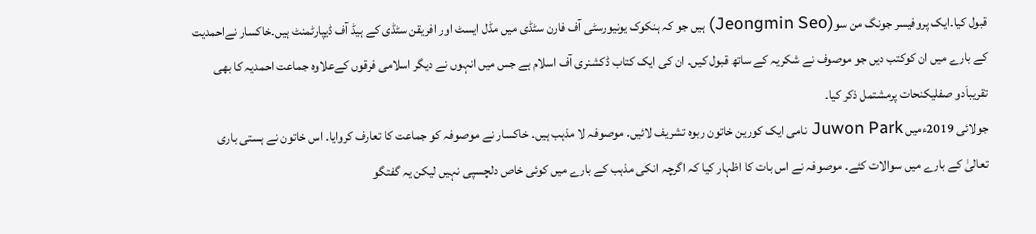قبول کیا۔ایک پروفیسر جونگ من سو(Jeongmin Seo) ہیں جو کہ ہنکوک یونیورسٹی آف فارن سٹڈی میں مڈل ایسٹ اور افریقن سٹڈی کے ہیڈ آف ڈیپارٹمنٹ ہیں۔خاکسار نےاحمدیت کے بارے میں ان کوکتب دیں جو موصوف نے شکریہ کے ساتھ قبول کیں۔ ان کی ایک کتاب ڈکشنری آف اسلام ہے جس میں انہوں نے دیگر اسلامی فرقوں کےعلاوہ جماعت احمدیہ کا بھی تقریباَدو صفلیکنحات پرمشتمل ذکر کیا۔
جولائی 2019ءمیں Juwon Park نامی ایک کورین خاتون ربوہ تشریف لائیں۔ موصوفہ لا مذہب ہیں۔ خاکسار نے موصوفہ کو جماعت کا تعارف کروایا۔ اس خاتون نے ہستی باری تعالیٰ کے بارے میں سوالات کئے۔ موصوفہ نے اس بات کا اظہار کیا کہ اگرچہ انکی مذہب کے بارے میں کوئی خاص دلچسپی نہیں لیکن یہ گفتگو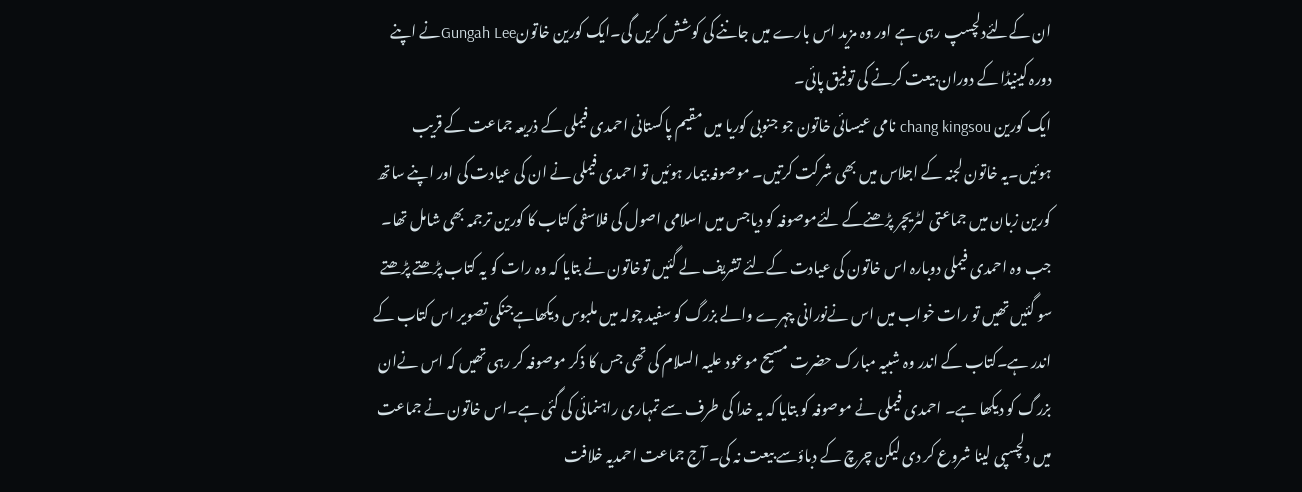ان کےلئےدلچسپ رہی ہے اور وہ مزید اس بارے میں جاننے کی کوشش کریں گی۔ایک کورین خاتونGungah Leeنے اپنے دورہ کینیڈا کے دوران بیعت کرنے کی توفیق پائی۔
ایک کورین chang kingsou نامی عیسائی خاتون جو جنوبی کوریا میں مقیم پاکستانی احمدی فیملی کے ذریعہ جماعت کے قریب ہوئیں۔یہ خاتون لجنہ کے اجلاس میں بھی شرکت کرتیں۔ موصوفہ بیمار ہوئیں تو احمدی فیملی نے ان کی عیادت کی اور اپنے ساتھ کورین زبان میں جماعتی لٹریچر پڑھنےکے لئےموصوفہ کو دیاجس میں اسلامی اصول کی فلاسفی کتاب کا کورین ترجمہ بھی شامل تھا۔ جب وہ احمدی فیملی دوبارہ اس خاتون کی عیادت کےلئے تشریف لے گئیں توخاتون نے بتایا کہ وہ رات کو یہ کتاب پڑھتے پڑھتے سو گئیں تھیں تو رات خواب میں اس نےنورانی چہرے والے بزرگ کو سفید چولہ میں ملبوس دیکھاہےجنکی تصویر اس کتاب کے اندر ہے۔کتاب کے اندر وہ شبیہ مبارک حضرت مسیح موعود علیہ السلام کی تھی جس کا ذکر موصوفہ کر رہی تھیں کہ اس نےان بزرگ کو دیکھا ہے۔ احمدی فیملی نے موصوفہ کو بتایا کہ یہ خدا کی طرف سے تمہاری راہنمائی کی گئی ہے۔اس خاتون نے جماعت میں دلچسپی لینا شروع کر دی لیکن چرچ کے دباؤسے بیعت نہ کی۔ آج جماعت احمدیہ خلافت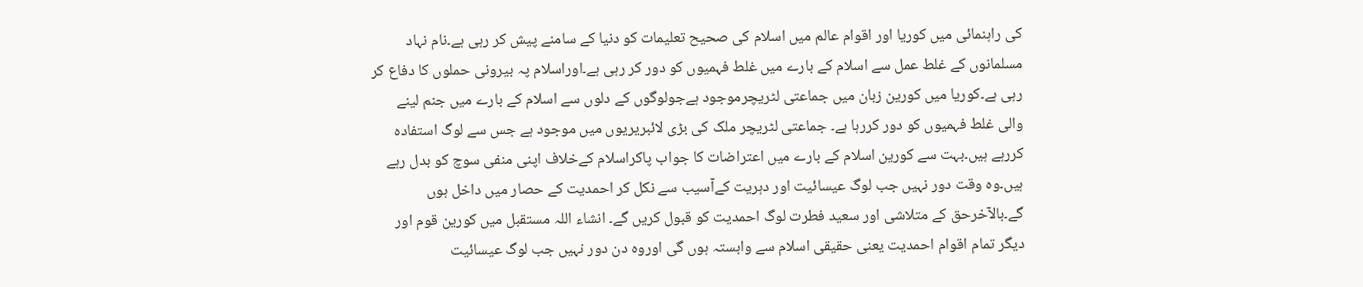کی راہنمائی میں کوریا اور اقوام عالم میں اسلام کی صحیح تعلیمات کو دنیا کے سامنے پیش کر رہی ہے۔نام نہاد مسلمانوں کے غلط عمل سے اسلام کے بارے میں غلط فہمیوں کو دور کر رہی ہے۔اوراسلام پہ بیرونی حملوں کا دفاع کر رہی ہے۔کوریا میں کورین زبان میں جماعتی لٹریچرموجود ہےجولوگوں کے دلوں سے اسلام کے بارے میں جنم لینے والی غلط فہمیوں کو دور کررہا ہے۔ جماعتی لٹریچر ملک کی بڑی لائبریریوں میں موجود ہے جس سے لوگ استفادہ کررہے ہیں۔بہت سے کورین اسلام کے بارے میں اعتراضات کا جواب پاکراسلام کےخلاف اپنی منفی سوچ کو بدل رہے ہیں۔وہ وقت دور نہیں جب لوگ عیسائیت اور دہریت کےآسیب سے نکل کر احمدیت کے حصار میں داخل ہوں گے۔بالآخرحق کے متلاشی اور سعید فطرت لوگ احمدیت کو قبول کریں گے۔ انشاء اللہ مستقبل میں کورین قوم اور دیگر تمام اقوام احمدیت یعنی حقیقی اسلام سے وابستہ ہوں گی اوروہ دن دور نہیں جب لوگ عیسائیت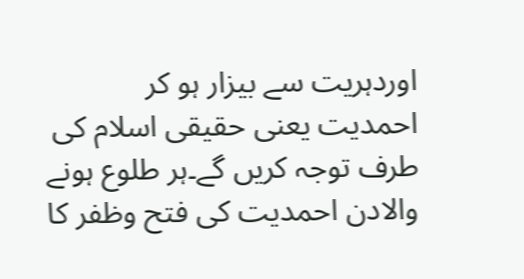اوردہریت سے بیزار ہو کر احمدیت یعنی حقیقی اسلام کی طرف توجہ کریں گے۔ہر طلوع ہونے والادن احمدیت کی فتح وظفر کا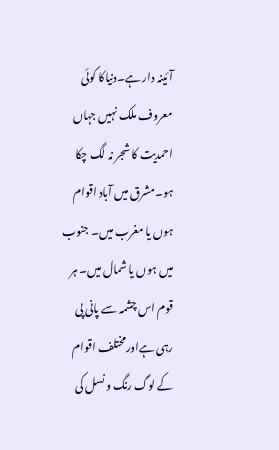آئینہ دار ہے۔دنیاکا کوئی معروف ملک نہیں جہاں احمدیت کا شجر نہ لگ چکا ہو۔مشرق میں آباد اقوام ہوں یا مغرب میں۔ جنوب میں ہوں یا شمال میں۔ ہر قوم اس چشمہ سے پانی پی رہی ہےاورمختلف اقوام کے لوگ رنگ و نسل کی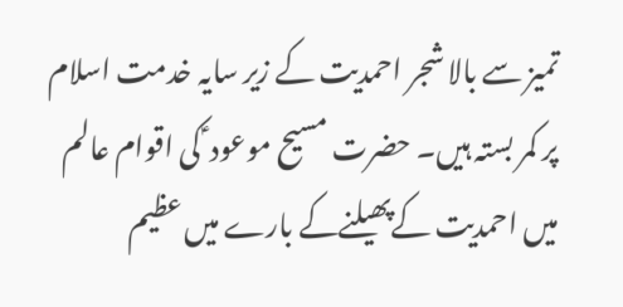تمیز سے بالا شجر احمدیت کے زیر سایہ خدمت اسلام پر کمر بستہ ہیں۔ حضرت مسیح موعود ؑ کی اقوام عالم میں احمدیت کےپھیلنےکے بارے میں عظیم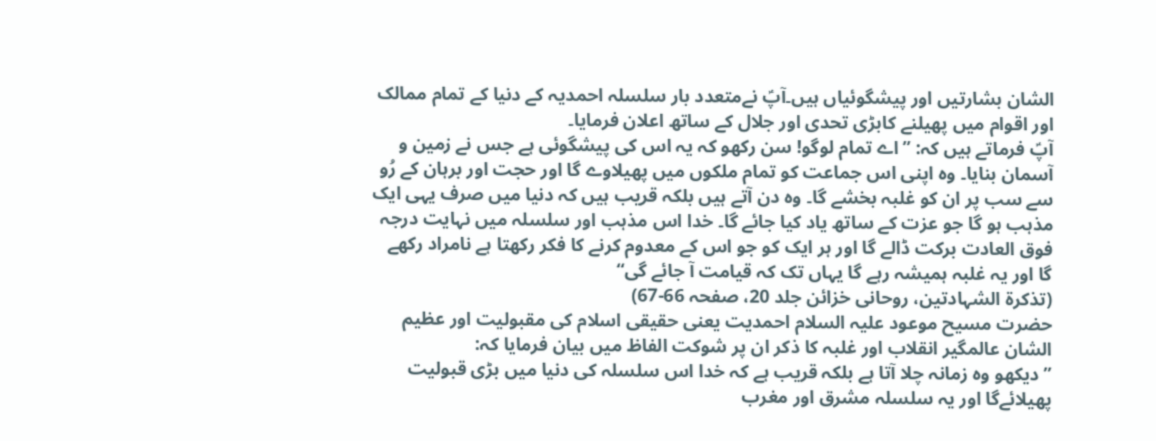الشان بشارتیں اور پیشگوئیاں ہیں۔آپؑ نےمتعدد بار سلسلہ احمدیہ کے دنیا کے تمام ممالک اور اقوام میں پھیلنے کابڑی تحدی اور جلال کے ساتھ اعلان فرمایا۔
آپؑ فرماتے ہیں کہ: ’’اے تمام لوگو! سن رکھو کہ یہ اس کی پیشگوئی ہے جس نے زمین و آسمان بنایا۔ وہ اپنی اس جماعت کو تمام ملکوں میں پھیلاوے گا اور حجت اور برہان کے رُو سے سب پر ان کو غلبہ بخشے گا۔ وہ دن آتے ہیں بلکہ قریب ہیں کہ دنیا میں صرف یہی ایک مذہب ہو گا جو عزت کے ساتھ یاد کیا جائے گا۔ خدا اس مذہب اور سلسلہ میں نہایت درجہ فوق العادت برکت ڈالے گا اور ہر ایک کو جو اس کے معدوم کرنے کا فکر رکھتا ہے نامراد رکھے گا اور یہ غلبہ ہمیشہ رہے گا یہاں تک کہ قیامت آ جائے گی‘‘
(تذکرۃ الشہادتین، روحانی خزائن جلد 20، صفحہ 66-67)
حضرت مسیح موعود علیہ السلام احمدیت یعنی حقیقی اسلام کی مقبولیت اور عظیم الشان عالمگیر انقلاب اور غلبہ کا ذکر ان پر شوکت الفاظ میں بیان فرمایا کہ:
’’دیکھو وہ زمانہ چلا آتا ہے بلکہ قریب ہے کہ خدا اس سلسلہ کی دنیا میں بڑی قبولیت پھیلائےگا اور یہ سلسلہ مشرق اور مغرب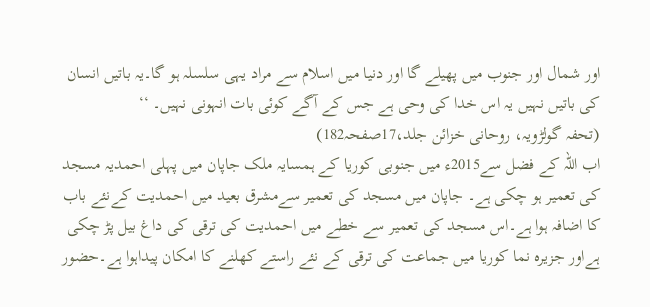اور شمال اور جنوب میں پھیلے گا اور دنیا میں اسلام سے مراد یہی سلسلہ ہو گا۔یہ باتیں انسان کی باتیں نہیں یہ اس خدا کی وحی ہے جس کے آگے کوئی بات انہونی نہیں۔ ‘‘
(تحفہ گولڑویہ، روحانی خزائن جلد،17صفحہ182)
اب اللہ کے فضل سے2015ء میں جنوبی کوریا کے ہمسایہ ملک جاپان میں پہلی احمدیہ مسجد کی تعمیر ہو چکی ہے۔ جاپان میں مسجد کی تعمیر سےمشرق بعید میں احمدیت کےنئے باب کا اضافہ ہوا ہے۔اس مسجد کی تعمیر سے خطے میں احمدیت کی ترقی کی داغ بیل پڑ چکی ہےاور جزیرہ نما کوریا میں جماعت کی ترقی کے نئے راستے کھلنے کا امکان پیداہوا ہے۔حضور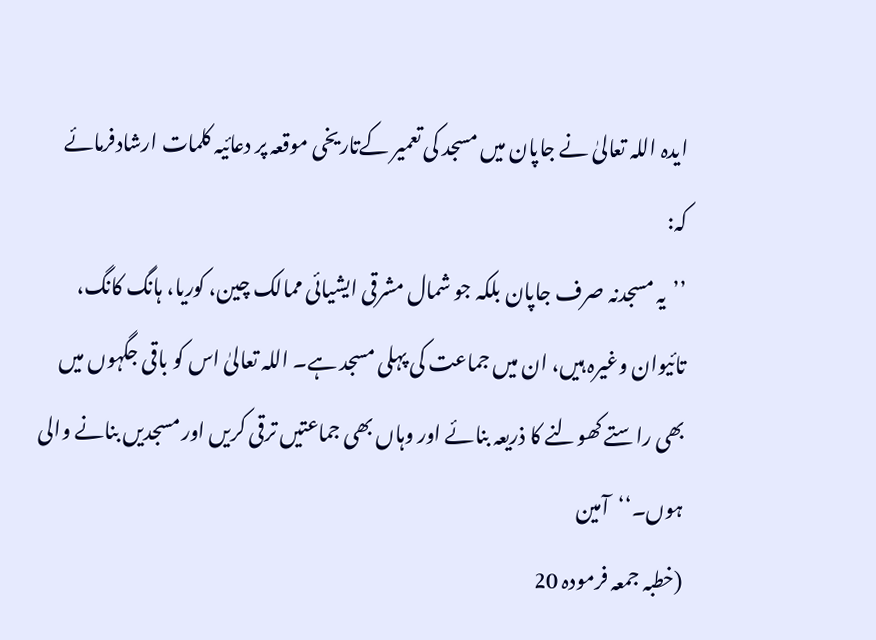ایدہ اللہ تعالیٰ نے جاپان میں مسجد کی تعمیر کےتاریخی موقعہ پر دعائیہ کلمات ارشادفرمائے کہ:
’’یہ مسجدنہ صرف جاپان بلکہ جو شمال مشرقی ایشیائی ممالک چین، کوریا، ہانگ کانگ، تائیوان وغیرہ ہیں، ان میں جماعت کی پہلی مسجد ہے۔ اللہ تعالیٰ اس کو باقی جگہوں میں بھی راستے کھولنے کا ذریعہ بنائے اور وہاں بھی جماعتیں ترقی کریں اور مسجدیں بنانے والی ہوں۔‘‘آمین
(خطبہ جمعہ فرمودہ 20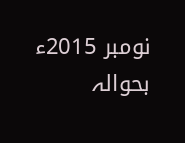نومبر 2015ء بحوالہ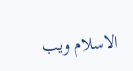الاسلام ویب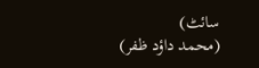سائٹ)
(محمد داؤد ظفر)